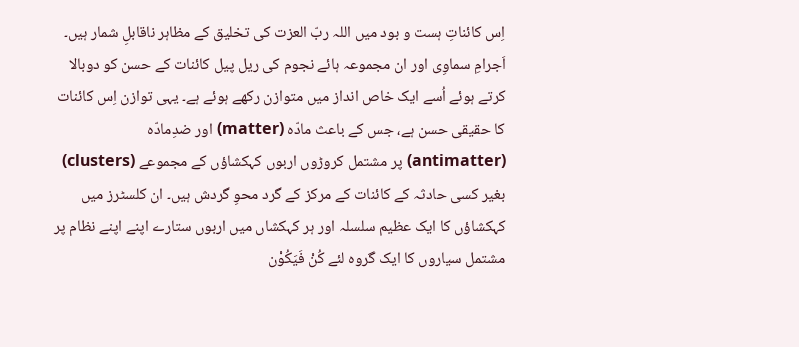اِس کائناتِ ہست و بود میں اللہ ربّ العزت کی تخلیق کے مظاہر ناقابلِ شمار ہیں۔ اَجرامِ سماوِی اور ان مجموعہ ہائے نجوم کی ریل پیل کائنات کے حسن کو دوبالا کرتے ہوئے اُسے ایک خاص انداز میں متوازن رکھے ہوئے ہے۔ یہی توازن اِس کائنات کا حقیقی حسن ہے، جس کے باعث مادّہ (matter) اور ضدِمادّہ (antimatter) پر مشتمل کروڑوں اربوں کہکشاؤں کے مجموعے (clusters) بغیر کسی حادثہ کے کائنات کے مرکز کے گرد محوِ گردش ہیں۔ ان کلسٹرز میں کہکشاؤں کا ایک عظیم سلسلہ اور ہر کہکشاں میں اربوں ستارے اپنے اپنے نظام پر مشتمل سیاروں کا ایک گروہ لئے کُنْ فَیَکُوْن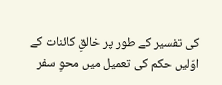کی تفسیر کے طور پر خالقِ کائنات کے اوّلیں حکم کی تعمیل میں محوِ سفر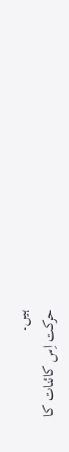ہیں۔
حرکت اِس کائنات کا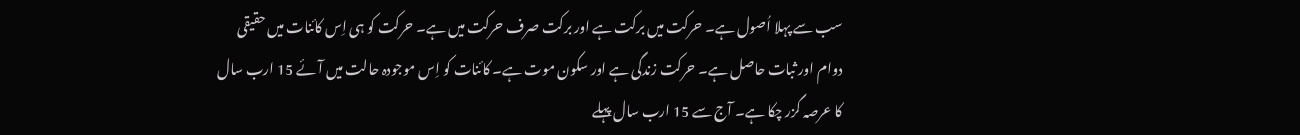سب سے پہلا اُصول ہے۔ حرکت میں برکت ہے اور برکت صرف حرکت میں ہے۔ حرکت کو ہی اِس کائنات میں حقیقی دوام اور ثبات حاصل ہے۔ حرکت زندگی ہے اور سکون موت ہے۔ کائنات کو اِس موجودہ حالت میں آئے 15 ارب سال کا عرصہ گزر چکا ہے۔ آج سے 15 ارب سال پہلے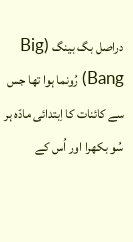دراصل بگ بینگ (Big Bang) رُونما ہوا تھا جس سے کائنات کا اِبتدائی مادّہ ہر سُو بکھرا اور اُس کے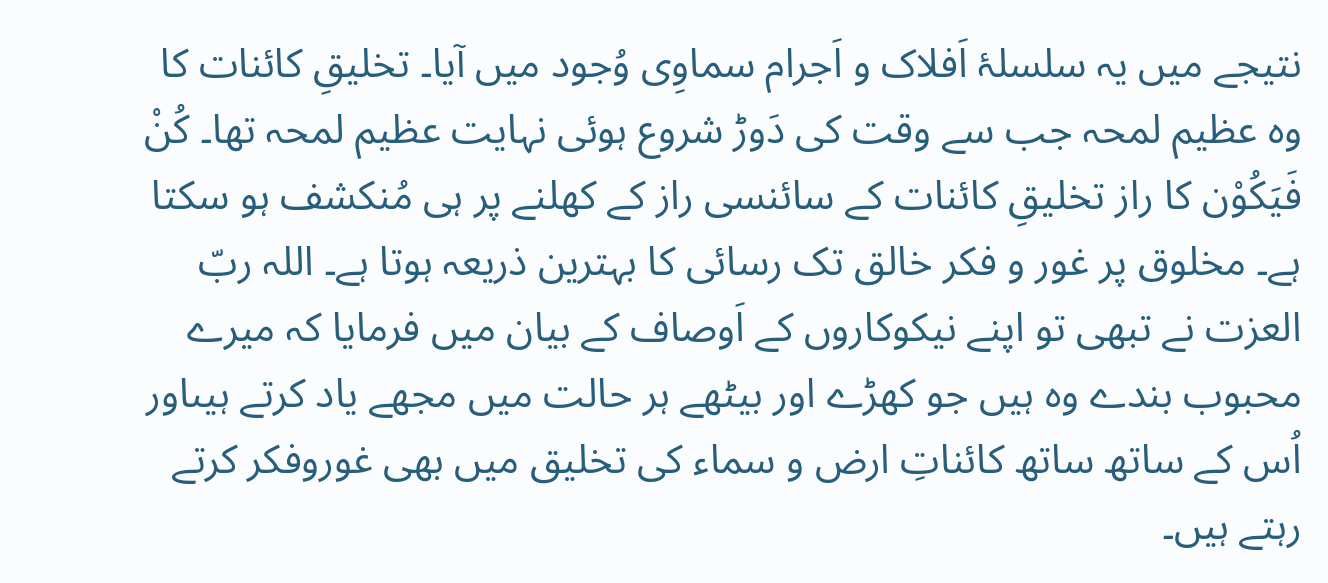نتیجے میں یہ سلسلۂ اَفلاک و اَجرام سماوِی وُجود میں آیا۔ تخلیقِ کائنات کا وہ عظیم لمحہ جب سے وقت کی دَوڑ شروع ہوئی نہایت عظیم لمحہ تھا۔ کُنْ فَیَکُوْن کا راز تخلیقِ کائنات کے سائنسی راز کے کھلنے پر ہی مُنکشف ہو سکتا ہے۔ مخلوق پر غور و فکر خالق تک رسائی کا بہترین ذریعہ ہوتا ہے۔ اللہ ربّ العزت نے تبھی تو اپنے نیکوکاروں کے اَوصاف کے بیان میں فرمایا کہ میرے محبوب بندے وہ ہیں جو کھڑے اور بیٹھے ہر حالت میں مجھے یاد کرتے ہیںاور اُس کے ساتھ ساتھ کائناتِ ارض و سماء کی تخلیق میں بھی غوروفکر کرتے رہتے ہیں۔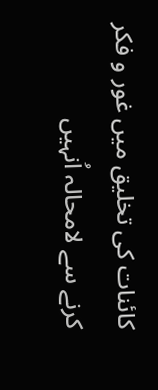کائنات کی تخلیق میں غور و فکر کرنے سے لامحالہ اُنہیں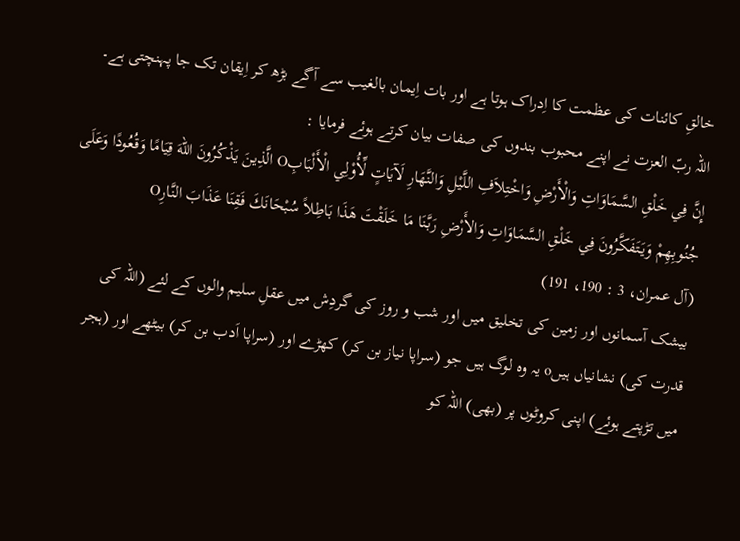خالقِ کائنات کی عظمت کا اِدراک ہوتا ہے اور بات اِیمان بالغیب سے آگے بڑھ کر اِیقان تک جا پہنچتی ہے۔ اللہ ربّ العزت نے اپنے محبوب بندوں کی صفات بیان کرتے ہوئے فرمایا :
إِنَّ فِي خَلْقِ السَّمَاوَاتِ وَالْأَرْضِ وَاخْتِلاَفِ اللَّيْلِ وَالنَّهَارِ لَآيَاتٍ لِّأُوْلِي الْأَلْبَابِO الَّذِينَ يَذْكُرُونَ اللّهَ قِيَامًا وَقُعُودًا وَعَلَى جُنُوبِهِمْ وَيَتَفَكَّرُونَ فِي خَلْقِ السَّمَاوَاتِ وَالأَرْضِ رَبَّنَا مَا خَلَقْتَ هَذَا بَاطِلاً سُبْحَانَكَ فَقِنَا عَذَابَ النَّارِO
(آل عمران، 3 : 190، 191)
بیشک آسمانوں اور زمین کی تخلیق میں اور شب و روز کی گردِش میں عقلِ سلیم والوں کے لئے (اللہ کی قدرت کی) نشانیاں ہیںo یہ وہ لوگ ہیں جو (سراپا نیاز بن کر) کھڑے اور (سراپا اَدب بن کر) بیٹھے اور (ہجر میں تڑپتے ہوئے) اپنی کروٹوں پر (بھی) اللہ کو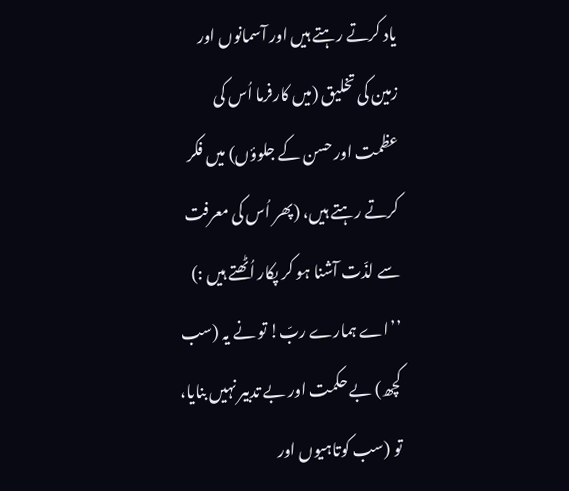یاد کرتے رہتے ہیں اور آسمانوں اور زمین کی تخلیق (میں کارفرما اُس کی عظمت اور حسن کے جلوؤں) میں فکر کرتے رہتے ہیں، (پھر اُس کی معرفت سے لذّت آشنا ہو کر پکار اُٹھتے ہیں :) ’’اے ہمارے ربّ! تو نے یہ (سب کچھ) بے حکمت اور بے تدبیر نہیں بنایا، تو (سب کوتاہیوں اور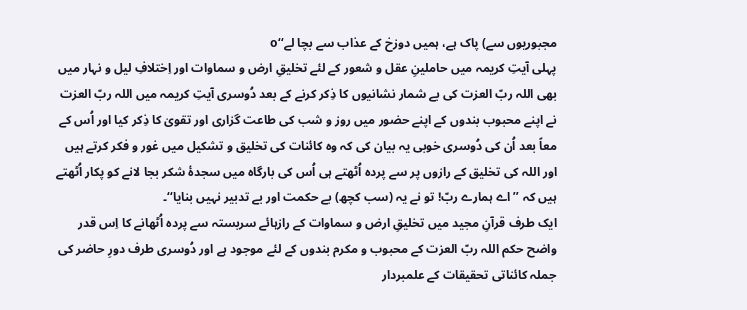مجبوریوں سے) پاک ہے، ہمیں دوزخ کے عذاب سے بچا لے‘‘o
پہلی آیتِ کریمہ میں حاملینِ عقل و شعور کے لئے تخلیقِ ارض و سماوات اور اِختلافِ لیل و نہار میں بھی اللہ ربّ العزت کی بے شمار نشانیوں کا ذِکر کرنے کے بعد دُوسری آیتِ کریمہ میں اللہ ربّ العزت نے اپنے محبوب بندوں کے اپنے حضور میں روز و شب کی طاعت گزاری اور تقویٰ کا ذِکر کیا اور اُس کے معاً بعد اُن کی دُوسری خوبی یہ بیان کی کہ وہ کائنات کی تخلیق و تشکیل میں غور و فکر کرتے ہیں اور اللہ کی تخلیق کے رازوں پر سے پردہ اُٹھتے ہی اُس کی بارگاہ میں سجدۂ شکر بجا لانے کو پکار اُٹھتے ہیں کہ ’’اے ہمارے ربّ! تو نے یہ (سب کچھ) بے حکمت اور بے تدبیر نہیں بنایا‘‘۔
ایک طرف قرآنِ مجید میں تخلیقِ ارض و سماوات کے رازہائے سربستہ سے پردہ اُٹھانے کا اِس قدر واضح حکم اللہ ربّ العزت کے محبوب و مکرم بندوں کے لئے موجود ہے اور دُوسری طرف دورِ حاضر کی جملہ کائناتی تحقیقات کے علمبردار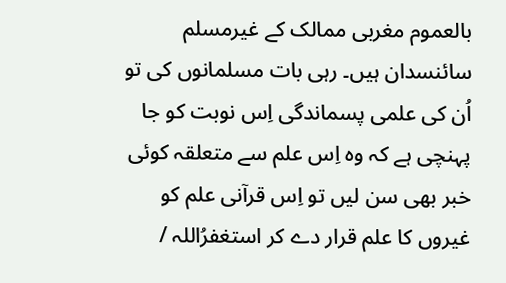بالعموم مغربی ممالک کے غیرمسلم سائنسدان ہیں۔ رہی بات مسلمانوں کی تو اُن کی علمی پسماندگی اِس نوبت کو جا پہنچی ہے کہ وہ اِس علم سے متعلقہ کوئی خبر بھی سن لیں تو اِس قرآنی علم کو غیروں کا علم قرار دے کر استغفرُاللہ /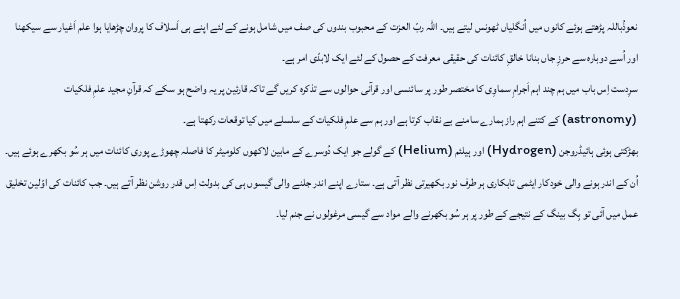نعوذُباللہ پڑھتے ہوئے کانوں میں اُنگلیاں ٹھونس لیتے ہیں۔ اللہ ربّ العزت کے محبوب بندوں کی صف میں شامل ہونے کے لئے اپنے ہی اَسلاف کا پروان چڑھایا ہوا علم اَغیار سے سیکھنا اور اُسے دوبارہ سے حرزِ جاں بنانا خالقِ کائنات کی حقیقی معرفت کے حصول کے لئے ایک لابدّی امر ہے۔
سرِدست اِس باب میں ہم چند اہم اَجرامِ سماوِی کا مختصر طور پر سائنسی اور قرآنی حوالوں سے تذکرہ کریں گے تاکہ قارئین پر یہ واضح ہو سکے کہ قرآنِ مجید علمِ فلکیات (astronomy) کے کتنے اہم راز ہمارے سامنے بے نقاب کرتا ہے اور ہم سے علمِ فلکیات کے سلسلے میں کیا توقعات رکھتا ہے۔
بھڑکتی ہوئی ہائیڈروجن (Hydrogen) اور ہیلئم (Helium) کے گولے جو ایک دُوسرے کے مابین لاکھوں کلومیٹر کا فاصلہ چھوڑے پوری کائنات میں ہر سُو بکھرے ہوئے ہیں۔ اُن کے اندر ہونے والی خودکار ایٹمی تابکاری ہر طرف نور بکھیرتی نظر آتی ہے۔ ستارے اپنے اندر جلنے والی گیسوں ہی کی بدولت اِس قدر روشن نظر آتے ہیں۔ جب کائنات کی اوّلین تخلیق عمل میں آئی تو بِگ بینگ کے نتیجے کے طور پر ہر سُو بکھرنے والے مواد سے گیسی مرغولوں نے جنم لیا۔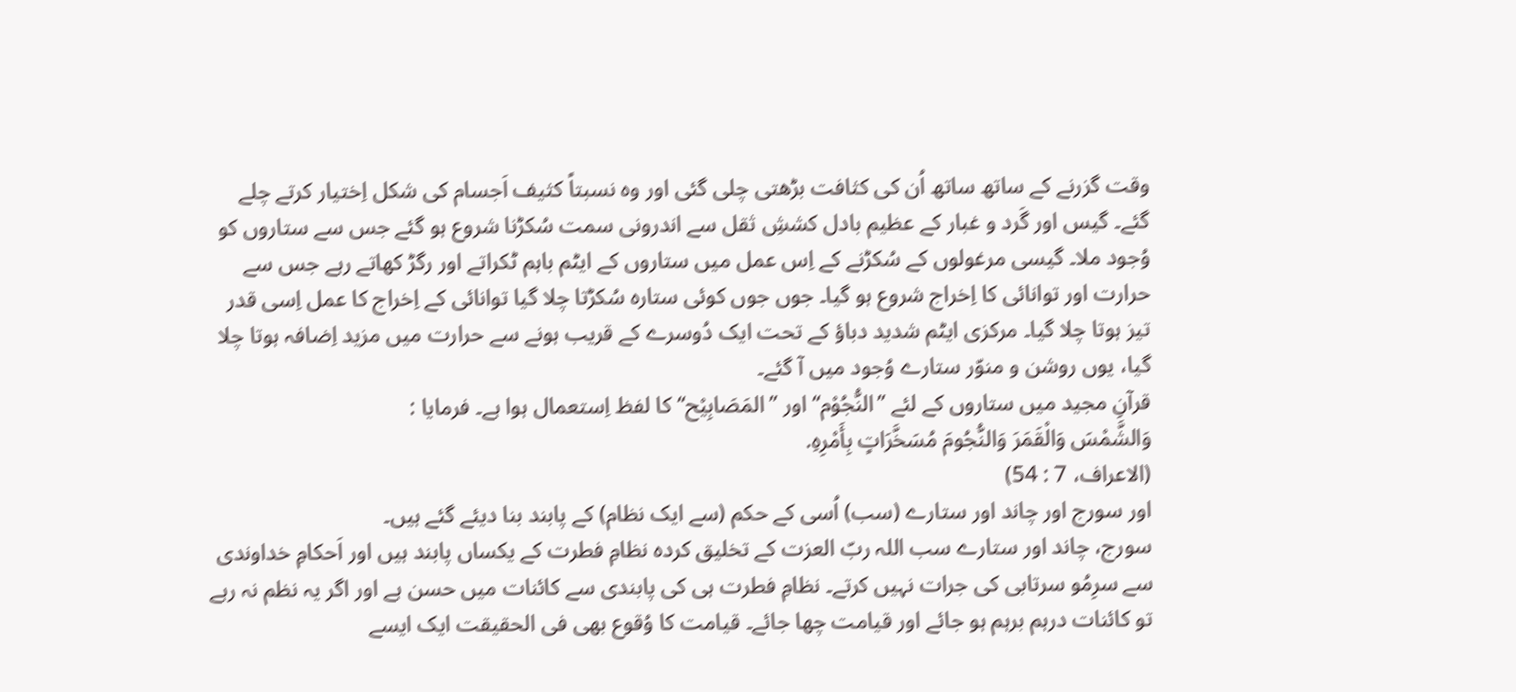وقت گزرنے کے ساتھ ساتھ اُن کی کثافت بڑھتی چلی گئی اور وہ نسبتاً کثیف اَجسام کی شکل اِختیار کرتے چلے گئے۔ گیس اور گَرد و غبار کے عظیم بادل کششِ ثقل سے اندرونی سمت سُکڑنا شروع ہو گئے جس سے ستاروں کو وُجود ملا۔ گیسی مرغولوں کے سُکڑنے کے اِس عمل میں ستاروں کے ایٹم باہم ٹکراتے اور رگڑ کھاتے رہے جس سے حرارت اور توانائی کا اِخراج شروع ہو گیا۔ جوں جوں کوئی ستارہ سُکڑتا چلا گیا توانائی کے اِخراج کا عمل اِسی قدر تیز ہوتا چلا گیا۔ مرکزی ایٹم شدید دباؤ کے تحت ایک دُوسرے کے قریب ہونے سے حرارت میں مزید اِضافہ ہوتا چلا گیا، یوں روشن و منوّر ستارے وُجود میں آ گئے۔
قرآنِ مجید میں ستاروں کے لئے ’’النُّجُوْم‘‘ اور ’’المَصَابِیْح‘‘ کا لفظ اِستعمال ہوا ہے۔ فرمایا :
وَالشَّمْسَ وَالْقَمَرَ وَالنُّجُومَ مُسَخَّرَاتٍ بِأَمْرِهِ.
(الاعراف، 7 : 54)
اور سورج اور چاند اور ستارے (سب) اُسی کے حکم (سے ایک نظام) کے پابند بنا دیئے گئے ہیں۔
سورج، چاند اور ستارے سب اللہ ربّ العزت کے تخلیق کردہ نظامِ فطرت کے یکساں پابند ہیں اور اَحکامِ خداوندی سے سرِمُو سرتابی کی جرات نہیں کرتے۔ نظامِ فطرت ہی کی پابندی سے کائنات میں حسن ہے اور اگر یہ نظم نہ رہے تو کائنات درہم برہم ہو جائے اور قیامت چھا جائے۔ قیامت کا وُقوع بھی فی الحقیقت ایک ایسے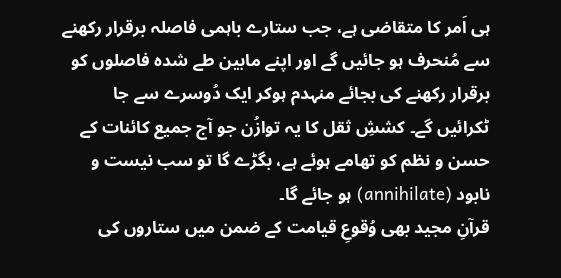ہی اَمر کا متقاضی ہے، جب ستارے باہمی فاصلہ برقرار رکھنے سے مُنحرف ہو جائیں گے اور اپنے مابین طے شدہ فاصلوں کو برقرار رکھنے کی بجائے منہدم ہوکر ایک دُوسرے سے جا ٹکرائیں گے۔ کششِ ثقل کا یہ توازُن جو آج جمیع کائنات کے حسن و نظم کو تھامے ہوئے ہے، بگڑے گا تو سب نیست و نابود (annihilate) ہو جائے گا۔
قرآنِ مجید بھی وُقوعِ قیامت کے ضمن میں ستاروں کی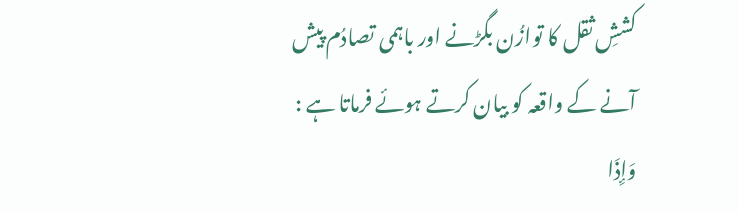کششِ ثقل کا توازُن بگڑنے اور باہمی تصادُم پیش آنے کے واقعہ کو بیان کرتے ہوئے فرماتا ہے :
وَإِذَا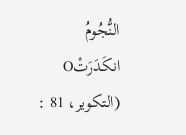النُّجُومُ انكَدَرَتْO
(التکوير، 81 :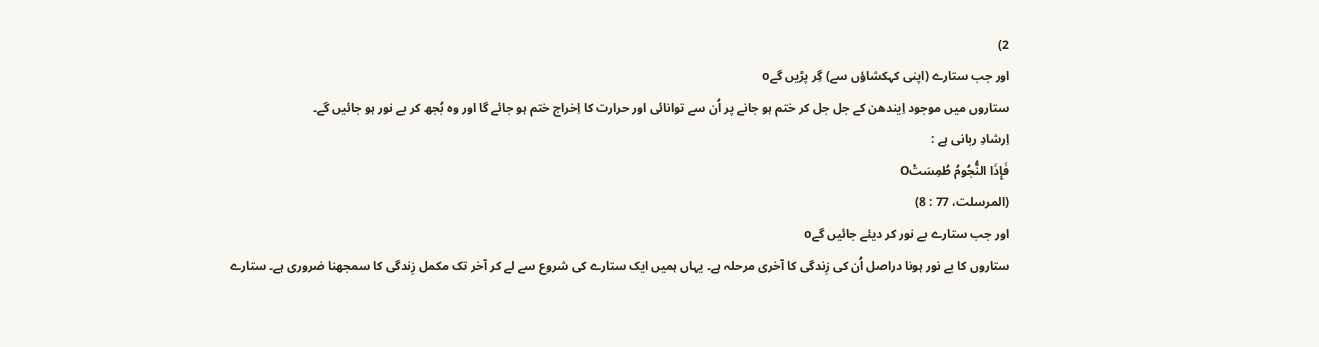2)
اور جب ستارے (اپنی کہکشاؤں سے) گِر پڑیں گےo
ستاروں میں موجود اِیندھن کے جل جل کر ختم ہو جانے پر اُن سے توانائی اور حرارت کا اِخراج ختم ہو جائے گا اور وہ بُجھ کر بے نور ہو جائیں گے۔
اِرشادِ ربانی ہے :
فَإِذَا النُّجُومُ طُمِسَتْO
(المرسلت، 77 : 8)
اور جب ستارے بے نور کر دیئے جائیں گےo
ستاروں کا بے نور ہونا دراصل اُن کی زِندگی کا آخری مرحلہ ہے۔ یہاں ہمیں ایک ستارے کی شروع سے لے کر آخر تک مکمل زِندگی کا سمجھنا ضروری ہے۔ ستارے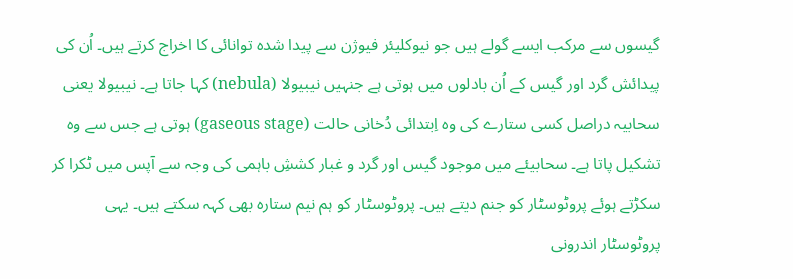گیسوں سے مرکب ایسے گولے ہیں جو نیوکلیئر فیوژن سے پیدا شدہ توانائی کا اخراج کرتے ہیں۔ اُن کی پیدائش گرد اور گیس کے اُن بادلوں میں ہوتی ہے جنہیں نیبیولا (nebula) کہا جاتا ہے۔ نیبیولا یعنی سحابیہ دراصل کسی ستارے کی وہ اِبتدائی دُخانی حالت (gaseous stage) ہوتی ہے جس سے وہ تشکیل پاتا ہے۔ سحابیئے میں موجود گیس اور گرد و غبار کششِ باہمی کی وجہ سے آپس میں ٹکرا کر سکڑتے ہوئے پروٹوسٹار کو جنم دیتے ہیں۔ پروٹوسٹار کو ہم نیم ستارہ بھی کہہ سکتے ہیں۔ یہی پروٹوسٹار اندرونی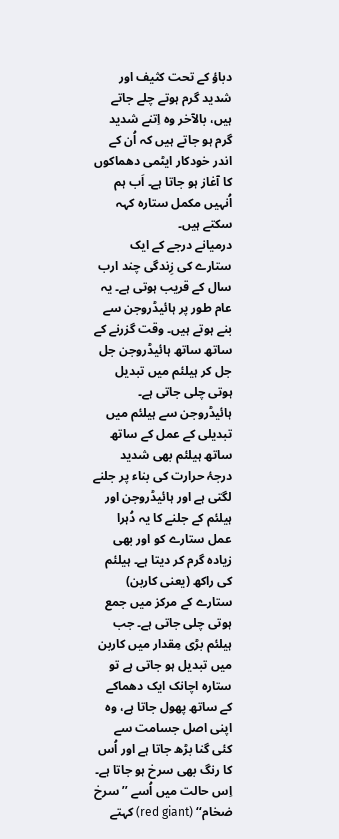دباؤ کے تحت کثیف اور شدید گرم ہوتے چلے جاتے ہیں، بالآخر وہ اِتنے شدید گرم ہو جاتے ہیں کہ اُن کے اندر خودکار ایٹمی دھماکوں کا آغاز ہو جاتا ہے۔ اَب ہم اُنہیں مکمل ستارہ کہہ سکتے ہیں۔
درمیانے درجے کے ایک ستارے کی زِندگی چند ارب سال کے قریب ہوتی ہے۔ یہ عام طور پر ہائیڈروجن سے بنے ہوتے ہیں۔ وقت گزرنے کے ساتھ ساتھ ہائیڈروجن جل جل کر ہیلئم میں تبدیل ہوتی چلی جاتی ہے۔ ہائیڈروجن سے ہیلئم میں تبدیلی کے عمل کے ساتھ ساتھ ہیلئم بھی شدید درجۂ حرارت کی بناء پر جلنے لگتی ہے اور ہائیڈروجن اور ہیلئم کے جلنے کا یہ دُہرا عمل ستارے کو اور بھی زیادہ گرم کر دیتا ہے۔ ہیلئم کی راکھ (یعنی کاربن) ستارے کے مرکز میں جمع ہوتی چلی جاتی ہے۔ جب ہیلئم بڑی مِقدار میں کاربن میں تبدیل ہو جاتی ہے تو ستارہ اچانک ایک دھماکے کے ساتھ پھول جاتا ہے، وہ اپنی اصل جسامت سے کئی گنا بڑھ جاتا ہے اور اُس کا رنگ بھی سرخ ہو جاتا ہے۔ اِس حالت میں اُسے ’’سرخ ضخام‘‘ (red giant) کہتے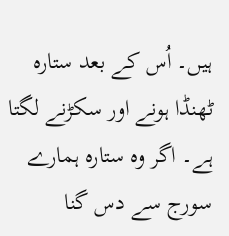ہیں۔ اُس کے بعد ستارہ ٹھنڈا ہونے اور سکڑنے لگتا ہے۔ اگر وہ ستارہ ہمارے سورج سے دس گنا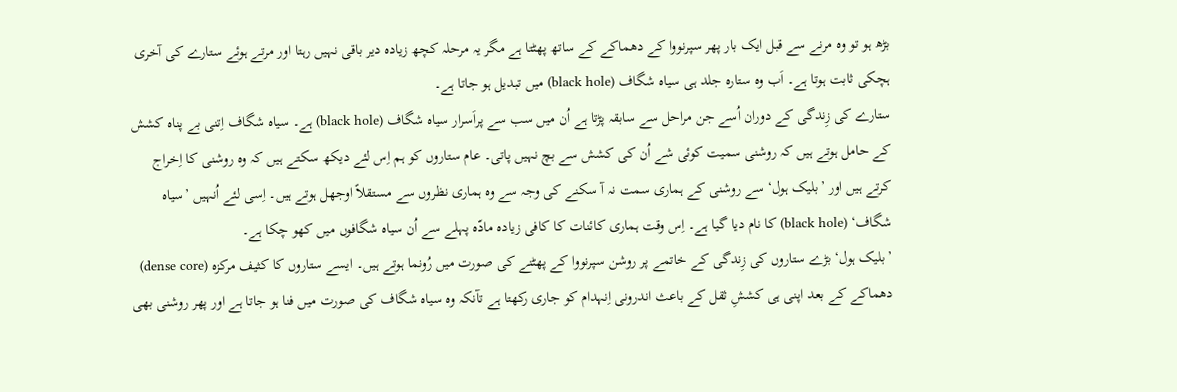بڑھ ہو تو وہ مرنے سے قبل ایک بار پھر سپرنووا کے دھماکے کے ساتھ پھٹتا ہے مگر یہ مرحلہ کچھ زیادہ دیر باقی نہیں رہتا اور مرتے ہوئے ستارے کی آخری ہچکی ثابت ہوتا ہے۔ اَب وہ ستارہ جلد ہی سیاہ شگاف (black hole) میں تبدیل ہو جاتا ہے۔
ستارے کی زِندگی کے دوران اُسے جن مراحل سے سابقہ پڑتا ہے اُن میں سب سے پراَسرار سیاہ شگاف (black hole) ہے۔ سیاہ شگاف اِتنی بے پناہ کشش کے حامل ہوتے ہیں کہ روشنی سمیت کوئی شے اُن کی کشش سے بچ نہیں پاتی۔ عام ستاروں کو ہم اِس لئے دیکھ سکتے ہیں کہ وہ روشنی کا اِخراج کرتے ہیں اور ’بلیک ہول‘ سے روشنی کے ہماری سمت نہ آ سکنے کی وجہ سے وہ ہماری نظروں سے مستقلاً اوجھل ہوتے ہیں۔ اِسی لئے اُنہیں ’سیاہ شگاف‘ (black hole) کا نام دیا گیا ہے۔ اِس وقت ہماری کائنات کا کافی زیادہ مادّہ پہلے سے اُن سیاہ شگافوں میں کھو چکا ہے۔
’بلیک ہول‘ بڑے ستاروں کی زِندگی کے خاتمے پر روشن سپرنووا کے پھٹنے کی صورت میں رُونما ہوتے ہیں۔ ایسے ستاروں کا کثیف مرکزہ (dense core) دھماکے کے بعد اپنی ہی کششِ ثقل کے باعث اندرونی اِنہدام کو جاری رکھتا ہے تآنکہ وہ سیاہ شگاف کی صورت میں فنا ہو جاتا ہے اور پھر روشنی بھی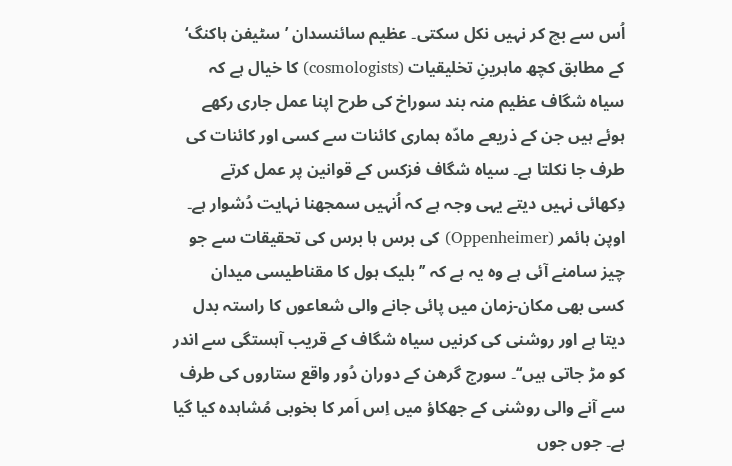اُس سے بچ کر نہیں نکل سکتی۔ عظیم سائنسدان ’سٹیفن ہاکنگ‘ کے مطابق کچھ ماہرینِ تخلیقیات (cosmologists) کا خیال ہے کہ سیاہ شگاف عظیم منہ بند سوراخ کی طرح اپنا عمل جاری رکھے ہوئے ہیں جن کے ذریعے مادّہ ہماری کائنات سے کسی اور کائنات کی طرف جا نکلتا ہے۔ سیاہ شگاف فزکس کے قوانین پر عمل کرتے دِکھائی نہیں دیتے یہی وجہ ہے کہ اُنہیں سمجھنا نہایت دُشوار ہے۔
اوپن ہائمر (Oppenheimer) کی برس ہا برس کی تحقیقات سے جو چیز سامنے آئی ہے وہ یہ ہے کہ ’’بلیک ہول کا مقناطیسی میدان کسی بھی مکان-زمان میں پائی جانے والی شعاعوں کا راستہ بدل دیتا ہے اور روشنی کی کرنیں سیاہ شگاف کے قریب آہستگی سے اندر کو مڑ جاتی ہیں‘‘۔ سورج گرھن کے دوران دُور واقع ستاروں کی طرف سے آنے والی روشنی کے جھکاؤ میں اِس اَمر کا بخوبی مُشاہدہ کیا گیا ہے۔ جوں جوں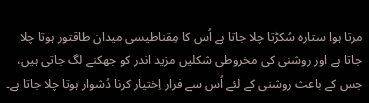مرتا ہوا ستارہ سُکڑتا چلا جاتا ہے اُس کا مِقناطیسی میدان طاقتور ہوتا چلا جاتا ہے اور روشنی کی مخروطی شکلیں مزید اندر کو جھکنے لگ جاتی ہیں، جس کے باعث روشنی کے لئے اُس سے فرار اِختیار کرنا دُشوار ہوتا چلا جاتا ہے۔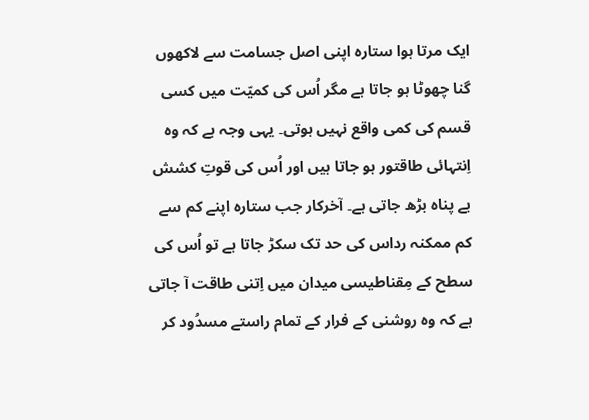ایک مرتا ہوا ستارہ اپنی اصل جسامت سے لاکھوں گنا چھوٹا ہو جاتا ہے مگر اُس کی کمیّت میں کسی قسم کی کمی واقع نہیں ہوتی۔ یہی وجہ ہے کہ وہ اِنتہائی طاقتور ہو جاتا ہیں اور اُس کی قوتِ کشش بے پناہ بڑھ جاتی ہے۔ آخرکار جب ستارہ اپنے کم سے کم ممکنہ رداس کی حد تک سکڑ جاتا ہے تو اُس کی سطح کے مِقناطیسی میدان میں اِتنی طاقت آ جاتی ہے کہ وہ روشنی کے فرار کے تمام راستے مسدُود کر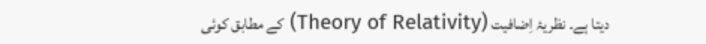دیتا ہے۔ نظریۂ اِضافیت (Theory of Relativity) کے مطابق کوئی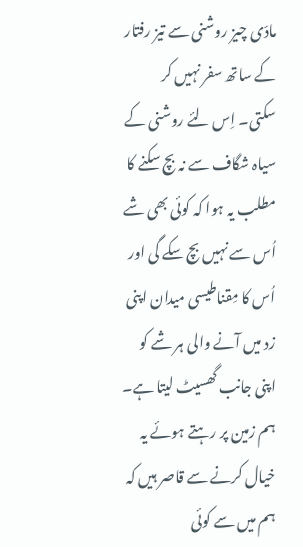مادّی چیز روشنی سے تیز رفتار کے ساتھ سفر نہیں کر سکتی۔ اِس لئے روشنی کے سیاہ شگاف سے نہ بچ سکنے کا مطلب یہ ہوا کہ کوئی بھی شے اُس سے نہیں بچ سکے گی اور اُس کا مِقناطیسی میدان اپنی زد میں آنے والی ہر شے کو اپنی جانب گھسیٹ لیتا ہے۔
ہم زمین پر رہتے ہوئے یہ خیال کرنے سے قاصر ہیں کہ ہم میں سے کوئی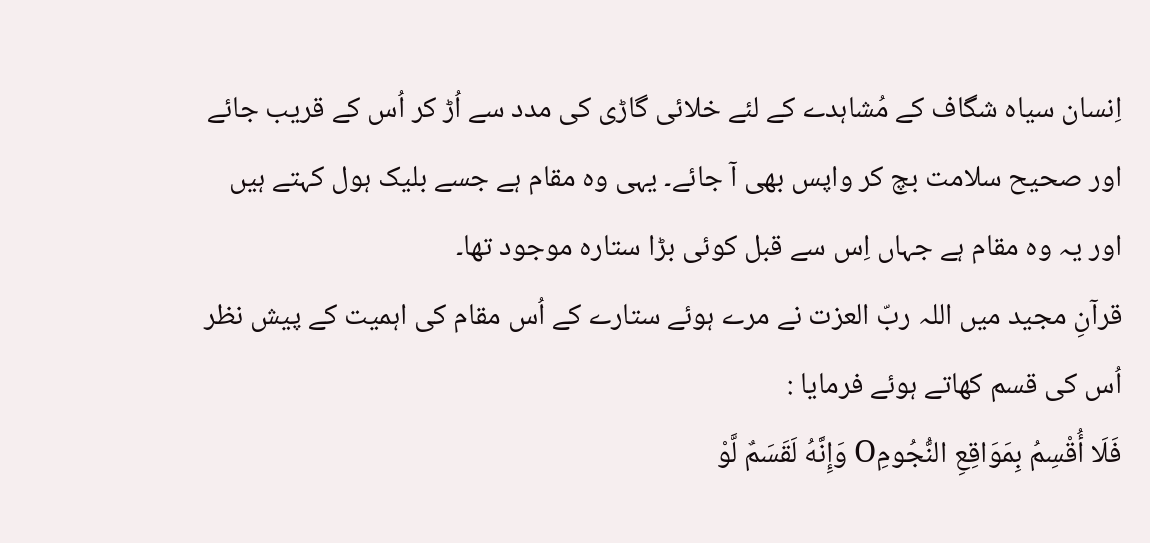اِنسان سیاہ شگاف کے مُشاہدے کے لئے خلائی گاڑی کی مدد سے اُڑ کر اُس کے قریب جائے اور صحیح سلامت بچ کر واپس بھی آ جائے۔ یہی وہ مقام ہے جسے بلیک ہول کہتے ہیں اور یہ وہ مقام ہے جہاں اِس سے قبل کوئی بڑا ستارہ موجود تھا۔
قرآنِ مجید میں اللہ ربّ العزت نے مرے ہوئے ستارے کے اُس مقام کی اہمیت کے پیش نظر اُس کی قسم کھاتے ہوئے فرمایا :
فَلَا أُقْسِمُ بِمَوَاقِعِ النُّجُومِO وَإِنَّهُ لَقَسَمٌ لَّوْ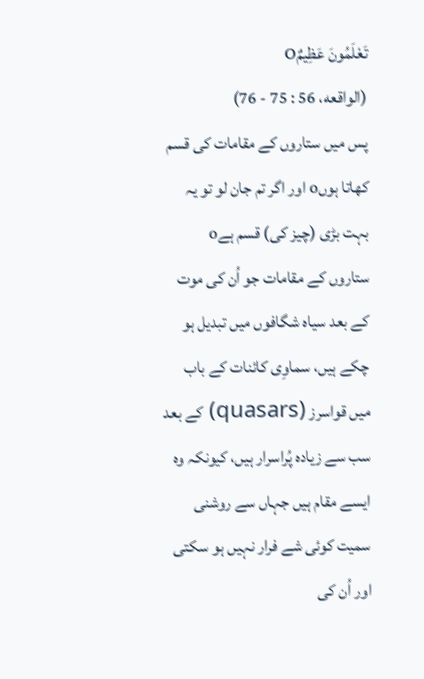تَعْلَمُونَ عَظِيمٌO
(الواقعه، 56 : 75 - 76)
پس میں ستاروں کے مقامات کی قسم کھاتا ہوںo اور اگر تم جان لو تو یہ بہت بڑی (چیز کی) قسم ہےo
ستاروں کے مقامات جو اُن کی موت کے بعد سیاہ شگافوں میں تبدیل ہو چکے ہیں، سماوِی کائنات کے باب میں قواسرز (quasars) کے بعد سب سے زیادہ پُراسرار ہیں، کیونکہ وہ ایسے مقام ہیں جہاں سے روشنی سمیت کوئی شے فرار نہیں ہو سکتی اور اُن کی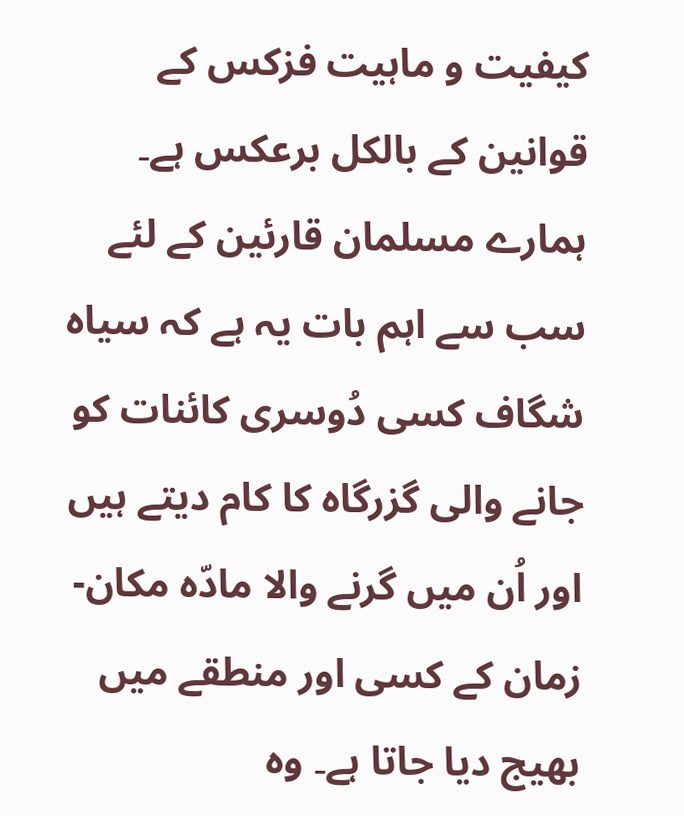کیفیت و ماہیت فزکس کے قوانین کے بالکل برعکس ہے۔ ہمارے مسلمان قارئین کے لئے سب سے اہم بات یہ ہے کہ سیاہ شگاف کسی دُوسری کائنات کو جانے والی گزرگاہ کا کام دیتے ہیں اور اُن میں گرنے والا مادّہ مکان-زمان کے کسی اور منطقے میں بھیج دیا جاتا ہے۔ وہ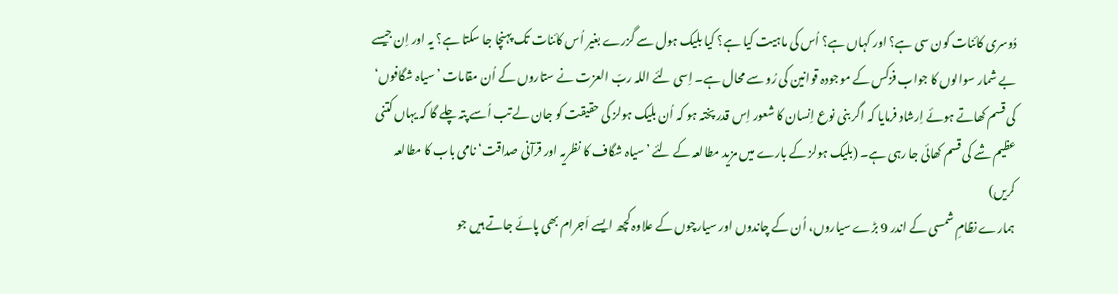دُوسری کائنات کون سی ہے؟ اور کہاں ہے؟ اُس کی ماہیت کیا ہے؟ کیا بلیک ہول سے گزرے بغیر اُس کائنات تک پہنچا جا سکتا ہے؟ یہ اور اِن جیسے بے شمار سوالوں کا جواب فزکس کے موجودہ قوانین کی رُو سے محال ہے۔ اِسی لئے اللہ ربّ العزت نے ستاروں کے اُن مقامات ’سیاہ شگافوں‘ کی قسم کھاتے ہوئے اِرشاد فرمایا کہ اگر بنی نوع اِنسان کا شعور اِس قدر پختہ ہو کہ اُن بلیک ہولز کی حقیقت کو جان لے تب اُسے پتہ چلے گا کہ یہاں کتنی عظیم شے کی قسم کھائی جا رہی ہے۔ (بلیک ہولز کے بارے میں مزید مطالعہ کے لئے ’سیاہ شگاف کا نظریہ اور قرآنی صداقت‘ نامی باب کا مطالعہ کریں)
ہمارے نظامِ شمسی کے اندر 9 بڑے سیاروں، اُن کے چاندوں اور سیارچوں کے علاوہ کچھ ایسے اَجرام بھی پائے جاتے ہیں جو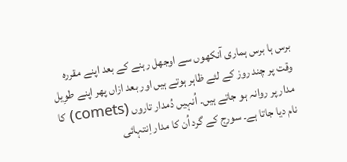برس ہا برس ہماری آنکھوں سے اوجھل رہنے کے بعد اپنے مقررہ وقت پر چند روز کے لئے ظاہر ہوتے ہیں اور بعد ازاں پھر اپنے طوِیل مدار پر روانہ ہو جاتے ہیں۔ اُنہیں دُمدار تاروں (comets) کا نام دیا جاتا ہے۔ سورج کے گرد اُن کا مدار اِنتہائی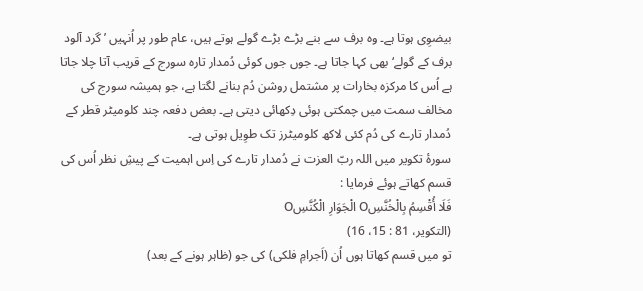بیضوِی ہوتا ہے۔ وہ برف سے بنے بڑے بڑے گولے ہوتے ہیں، عام طور پر اُنہیں ’گرد آلود برف کے گولے‘ بھی کہا جاتا ہے۔ جوں جوں کوئی دُمدار تارہ سورج کے قریب آتا چلا جاتا ہے اُس کا مرکزہ بخارات پر مشتمل روشن دُم بنانے لگتا ہے، جو ہمیشہ سورج کی مخالف سمت میں چمکتی ہوئی دِکھائی دیتی ہے۔ بعض دفعہ چند کلومیٹر قطر کے دُمدار تارے کی دُم کئی لاکھ کلومیٹرز تک طوِیل ہوتی ہے۔
سورۂ تکویر میں اللہ ربّ العزت نے دُمدار تارے کی اِس اہمیت کے پیشِ نظر اُس کی قسم کھاتے ہوئے فرمایا :
فَلَا أُقْسِمُ بِالْخُنَّسِO الْجَوَارِ الْكُنَّسِO
(التکوير، 81 : 15، 16)
تو میں قسم کھاتا ہوں اُن (اَجرامِ فلکی) کی جو (ظاہر ہونے کے بعد)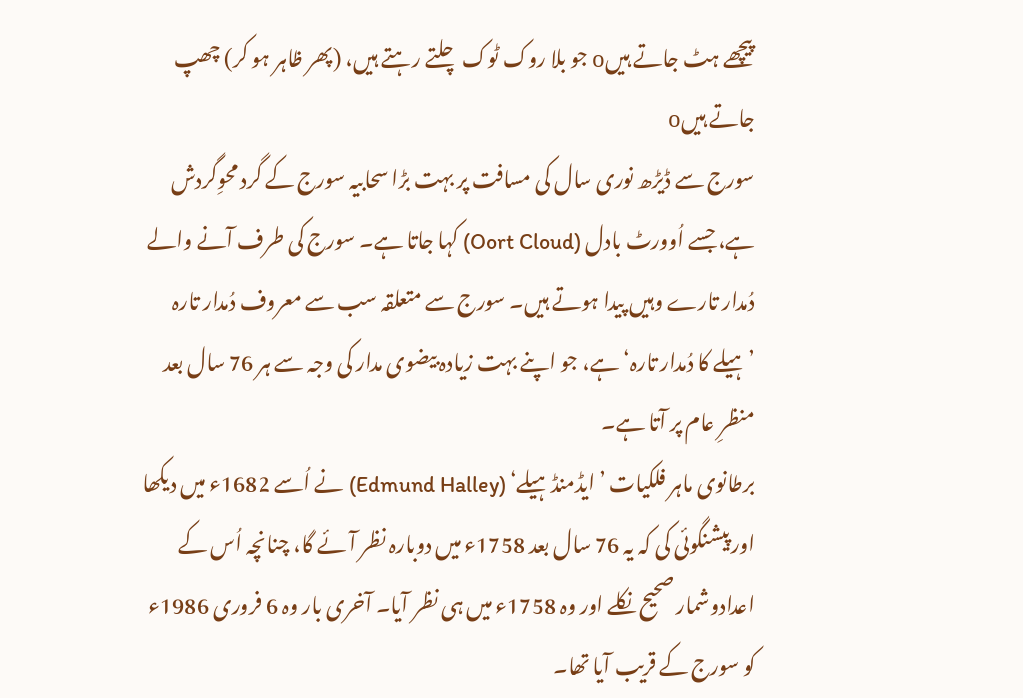پیچھے ہٹ جاتے ہیںo جو بلا روک ٹوک چلتے رہتے ہیں، (پھر ظاہر ہو کر) چھپ جاتے ہیںo
سورج سے ڈیڑھ نوری سال کی مسافت پر بہت بڑا سحابیہ سورج کے گرد محوِگردش ہے، جسے اُوورٹ بادل (Oort Cloud) کہا جاتا ہے۔ سورج کی طرف آنے والے دُمدار تارے وہیں پیدا ہوتے ہیں۔ سورج سے متعلقہ سب سے معروف دُمدار تارہ ’ہیلے کا دُمدار تارہ‘ ہے، جو اپنے بہت زیادہ بیضوی مدار کی وجہ سے ہر 76 سال بعد منظرِ عام پر آتا ہے۔
برطانوی ماہر فلکیات ’ایڈمنڈ ہیلے‘ (Edmund Halley) نے اُسے 1682ء میں دیکھا اور پیشنگوئی کی کہ یہ 76 سال بعد 1758ء میں دوبارہ نظر آئے گا، چنانچہ اُس کے اعدادوشمار صحیح نکلے اور وہ 1758ء میں ہی نظر آیا۔ آخری بار وہ 6 فروری 1986ء کو سورج کے قریب آیا تھا۔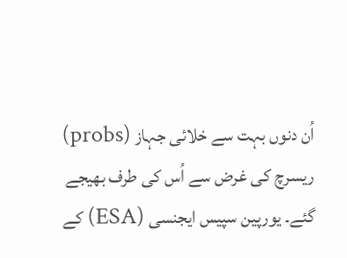اُن دنوں بہت سے خلائی جہاز (probs) ریسرچ کی غرض سے اُس کی طرف بھیجے گئے۔ یورپین سپیس ایجنسی (ESA) کے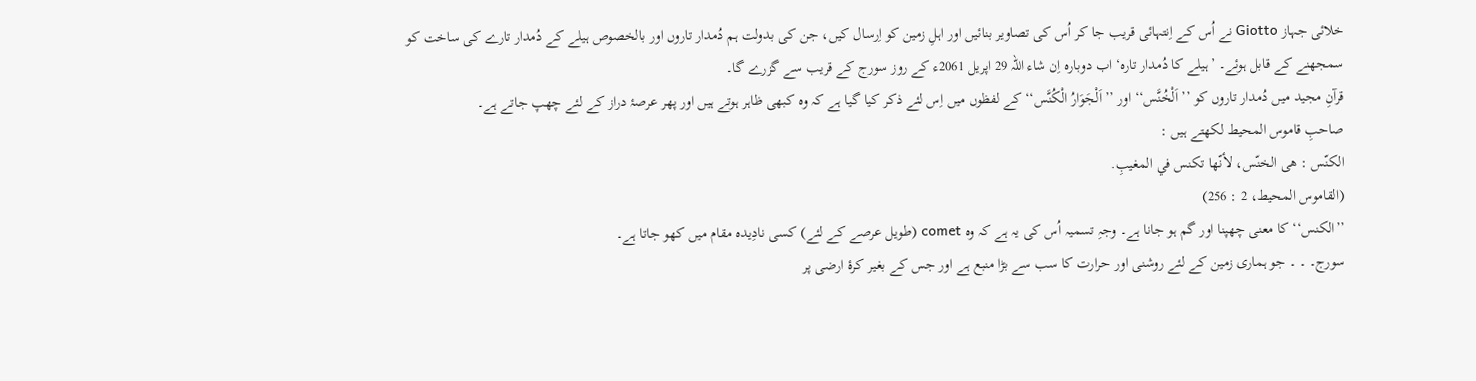خلائی جہاز Giotto نے اُس کے اِنتہائی قریب جا کر اُس کی تصاویر بنائیں اور اہلِ زمین کو اِرسال کیں، جن کی بدولت ہم دُمدار تاروں اور بالخصوص ہیلے کے دُمدار تارے کی ساخت کو سمجھنے کے قابل ہوئے۔ ’ہیلے کا دُمدار تارہ‘ اب دوبارہ اِن شاء اللہ 29 اپریل 2061ء کے روز سورج کے قریب سے گزرے گا۔
قرآنِ مجید میں دُمدار تاروں کو ’’اَلْخُنَّس‘‘ اور ’’اَلْجَوَارُ الْکُنَّس‘‘ کے لفظوں میں اِس لئے ذکر کیا گیا ہے کہ وہ کبھی ظاہر ہوتے ہیں اور پھر عرصۂ دراز کے لئے چھپ جاتے ہے۔
صاحبِ قاموس المحیط لکھتے ہیں :
الکنّس : هی الخنّس، لأنّها تکنس في المغيبِ.
(القاموس المحيط، 2 : 256)
’’الکنس‘‘ کا معنی چھپنا اور گم ہو جانا ہے۔ وجہِ تسمیہ اُس کی یہ ہے کہ وہ comet (طویل عرصے کے لئے) کسی نادِیدہ مقام میں کھو جاتا ہے۔
سورج۔ ۔ ۔ جو ہماری زمین کے لئے روشنی اور حرارت کا سب سے بڑا منبع ہے اور جس کے بغیر کرۂ ارضی پر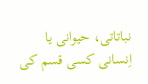نباتاتی، حیوانی یا اِنسانی کسی قسم کی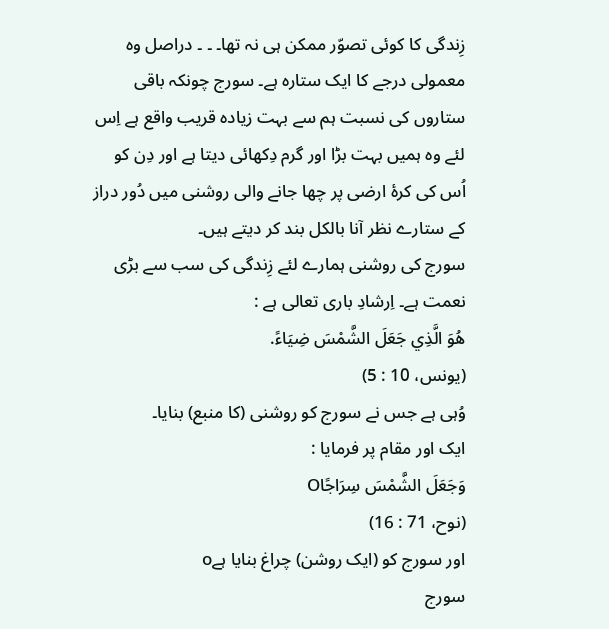زِندگی کا کوئی تصوّر ممکن ہی نہ تھا۔ ۔ ۔ دراصل وہ معمولی درجے کا ایک ستارہ ہے۔ سورج چونکہ باقی ستاروں کی نسبت ہم سے بہت زیادہ قریب واقع ہے اِس لئے وہ ہمیں بہت بڑا اور گرم دِکھائی دیتا ہے اور دِن کو اُس کی کرۂ ارضی پر چھا جانے والی روشنی میں دُور دراز کے ستارے نظر آنا بالکل بند کر دیتے ہیں۔
سورج کی روشنی ہمارے لئے زِندگی کی سب سے بڑی نعمت ہے۔ اِرشادِ باری تعالی ہے :
هُوَ الَّذِي جَعَلَ الشَّمْسَ ضِيَاءً.
(يونس، 10 : 5)
وُہی ہے جس نے سورج کو روشنی (کا منبع) بنایا۔
ایک اور مقام پر فرمایا :
وَجَعَلَ الشَّمْسَ سِرَاجًاO
(نوح، 71 : 16)
اور سورج کو (ایک روشن) چراغ بنایا ہےo
سورج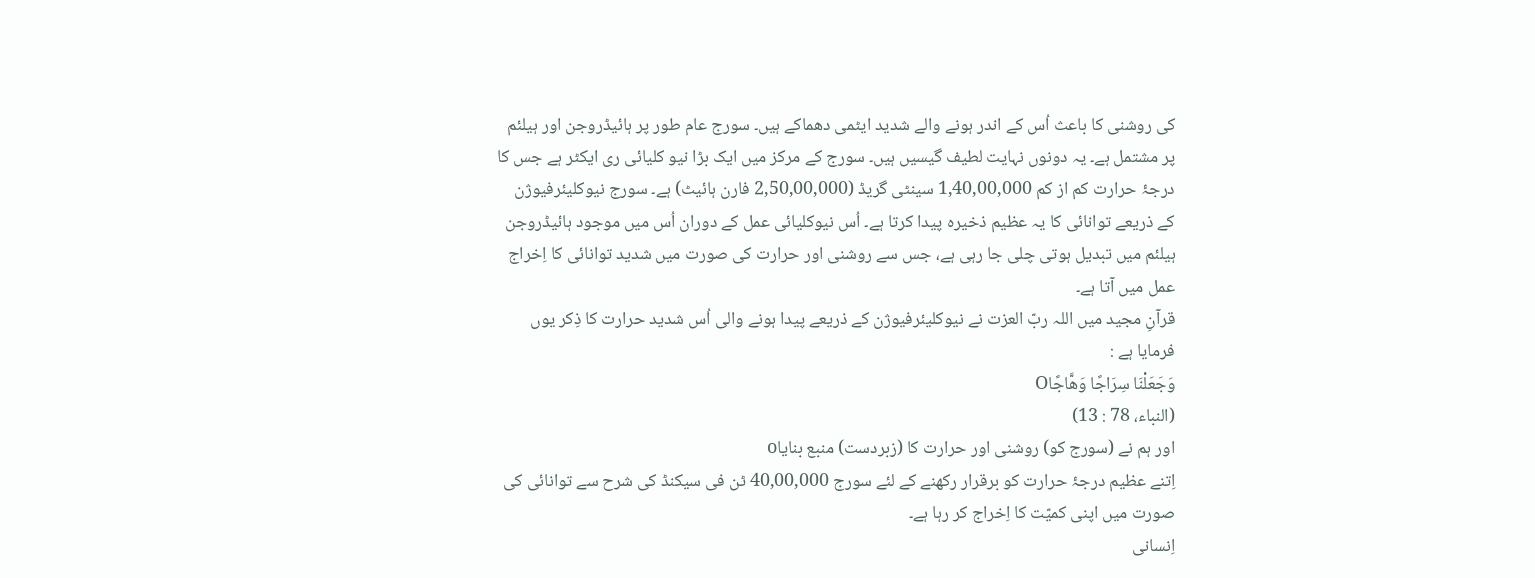کی روشنی کا باعث اُس کے اندر ہونے والے شدید ایٹمی دھماکے ہیں۔ سورج عام طور پر ہائیڈروجن اور ہیلئم پر مشتمل ہے۔ یہ دونوں نہایت لطیف گیسیں ہیں۔ سورج کے مرکز میں ایک بڑا نیو کلیائی ری ایکٹر ہے جس کا درجۂ حرارت کم از کم 1,40,00,000 سینٹی گریڈ (2,50,00,000 فارن ہائیٹ) ہے۔ سورج نیوکلیئرفیوژن کے ذریعے توانائی کا یہ عظیم ذخیرہ پیدا کرتا ہے۔ اُس نیوکلیائی عمل کے دوران اُس میں موجود ہائیڈروجن ہیلئم میں تبدیل ہوتی چلی جا رہی ہے، جس سے روشنی اور حرارت کی صورت میں شدید توانائی کا اِخراج عمل میں آتا ہے۔
قرآنِ مجید میں اللہ ربّ العزت نے نیوکلیئرفیوژن کے ذریعے پیدا ہونے والی اُس شدید حرارت کا ذِکر یوں فرمایا ہے :
وَجَعَلْنَا سِرَاجًا وَهَّاجًاO
(النباء، 78 : 13)
اور ہم نے (سورج کو) روشنی اور حرارت کا (زبردست) منبع بنایاo
اِتنے عظیم درجۂ حرارت کو برقرار رکھنے کے لئے سورج 40,00,000 ٹن فی سیکنڈ کی شرح سے توانائی کی صورت میں اپنی کمیّت کا اِخراج کر رہا ہے۔
اِنسانی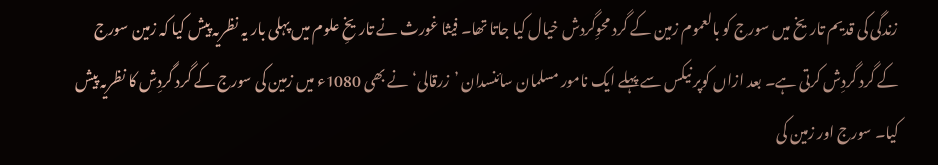زندگی کی قدیم تاریخ میں سورج کو بالعموم زمین کے گرد محوِگردش خیال کیا جاتا تھا۔ فیثا غورث نے تاریخِ علوم میں پہلی بار یہ نظریہ پیش کیا کہ زمین سورج کے گرد گردِش کرتی ہے۔ بعد ازاں کوپر نیکس سے پہلے ایک نامور مسلمان سائنسدان ’زرقالی‘ نے بھی 1080ء میں زمین کی سورج کے گرد گردِش کا نظریہ پیش کیا۔ سورج اور زمین کی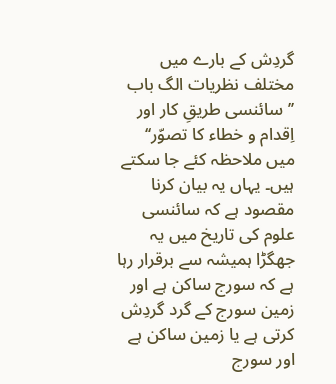گردِش کے بارے میں مختلف نظریات الگ باب ’’سائنسی طریقِ کار اور اِقدام و خطاء کا تصوّر‘‘ میں ملاحظہ کئے جا سکتے ہیں۔ یہاں یہ بیان کرنا مقصود ہے کہ سائنسی علوم کی تاریخ میں یہ جھگڑا ہمیشہ سے برقرار رہا ہے کہ سورج ساکن ہے اور زمین سورج کے گرد گردِش کرتی ہے یا زمین ساکن ہے اور سورج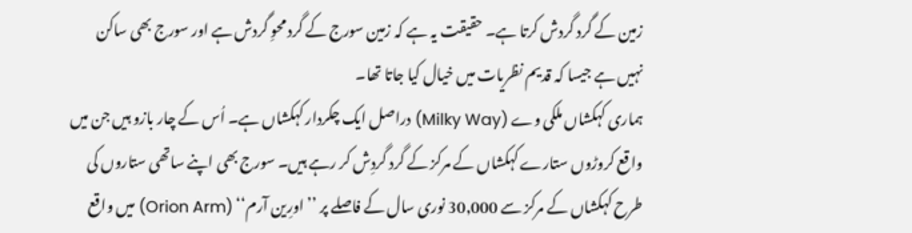زمین کے گرد گردش کرتا ہے۔ حقیقت یہ ہے کہ زمین سورج کے گرد محوِ گردش ہے اور سورج بھی ساکن نہیں ہے جیسا کہ قدیم نظریات میں خیال کیا جاتا تھا۔
ہماری کہکشاں ملکی وے (Milky Way) دراصل ایک چکردار کہکشاں ہے۔ اُس کے چار بازو ہیں جن میں واقع کروڑوں ستارے کہکشاں کے مرکز کے گرد گردِش کر رہے ہیں۔ سورج بھی اپنے ساتھی ستاروں کی طرح کہکشاں کے مرکز سے 30,000 نوری سال کے فاصلے پر ’’اورِین آرم‘‘ (Orion Arm) میں واقع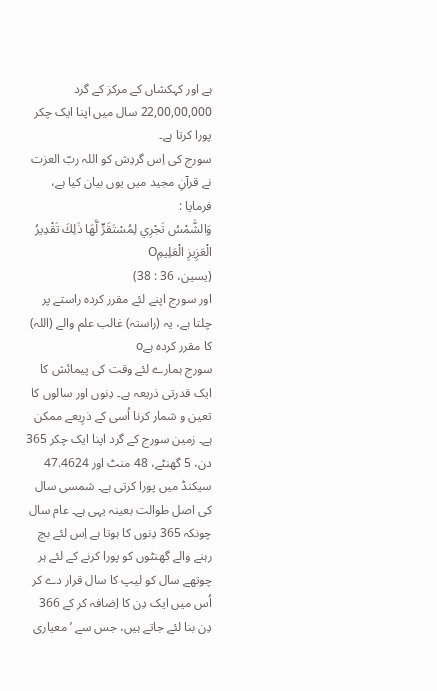ہے اور کہکشاں کے مرکز کے گرد 22,00,00,000 سال میں اپنا ایک چکر پورا کرتا ہے۔
سورج کی اِس گردِش کو اللہ ربّ العزت نے قرآنِ مجید میں یوں بیان کیا ہے، فرمایا :
وَالشَّمْسُ تَجْرِي لِمُسْتَقَرٍّ لَّهَا ذَلِكَ تَقْدِيرُ الْعَزِيزِ الْعَلِيمِO
(يسين، 36 : 38)
اور سورج اپنے لئے مقرر کردہ راستے پر چلتا ہے، یہ (راستہ) غالب علم والے (اللہ) کا مقرر کردہ ہےo
سورج ہمارے لئے وقت کی پیمائش کا ایک قدرتی ذریعہ ہے۔ دِنوں اور سالوں کا تعین و شمار کرنا اُسی کے ذرِیعے ممکن ہے۔ زمین سورج کے گرد اپنا ایک چکر 365 دن، 5 گھنٹے، 48 منٹ اور 47.4624 سیکنڈ میں پورا کرتی ہے۔ شمسی سال کی اصل طوالت بعینہ یہی ہے۔ عام سال چونکہ 365 دِنوں کا ہوتا ہے اِس لئے بچ رہنے والے گھنٹوں کو پورا کرنے کے لئے ہر چوتھے سال کو لیپ کا سال قرار دے کر اُس میں ایک دِن کا اِضافہ کر کے 366 دِن بنا لئے جاتے ہیں، جس سے ’معیاری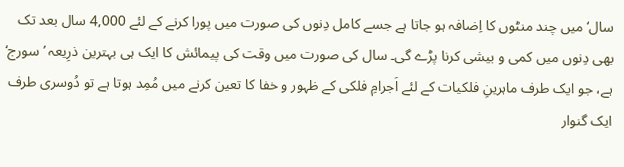سال‘ میں چند منٹوں کا اِضافہ ہو جاتا ہے جسے کامل دِنوں کی صورت میں پورا کرنے کے لئے 4,000 سال بعد تک بھی دِنوں میں کمی و بیشی کرنا پڑے گی۔ سال کی صورت میں وقت کی پیمائش کا ایک ہی بہترین ذرِیعہ ’سورج‘ ہے، جو ایک طرف ماہرینِ فلکیات کے لئے اَجرامِ فلکی کے ظہور و خفا کا تعین کرنے میں مُمِد ہوتا ہے تو دُوسری طرف ایک گنوار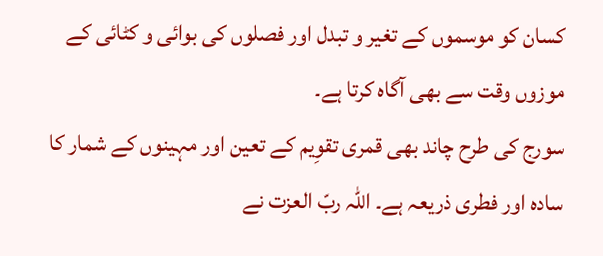کسان کو موسموں کے تغیر و تبدل اور فصلوں کی بوائی و کٹائی کے موزوں وقت سے بھی آگاہ کرتا ہے۔
سورج کی طرح چاند بھی قمری تقوِیم کے تعین اور مہینوں کے شمار کا سادہ اور فطری ذریعہ ہے۔ اللہ ربّ العزت نے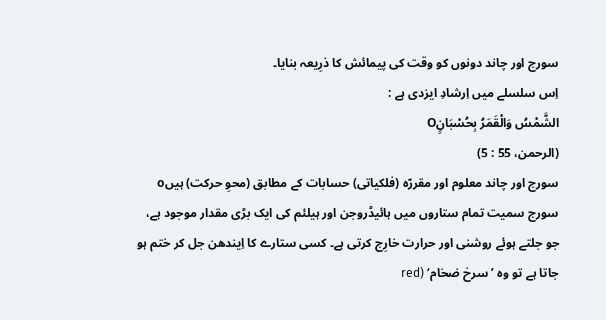سورج اور چاند دونوں کو وقت کی پیمائش کا ذرِیعہ بنایا۔
اِس سلسلے میں اِرشادِ ایزدی ہے :
الشَّمْسُ وَالْقَمَرُ بِحُسْبَانٍO
(الرحمن، 55 : 5)
سورج اور چاند معلوم اور مقررّہ (فلکیاتی) حسابات کے مطابق (محوِ حرکت) ہیںo
سورج سمیت تمام ستاروں میں ہائیڈروجن اور ہیلئم کی ایک بڑی مقدار موجود ہے، جو جلتے ہوئے روشنی اور حرارت خارِج کرتی ہے۔ کسی ستارے کا اِیندھن جل کر ختم ہو جاتا ہے تو وہ ’سرخ ضخام‘ (red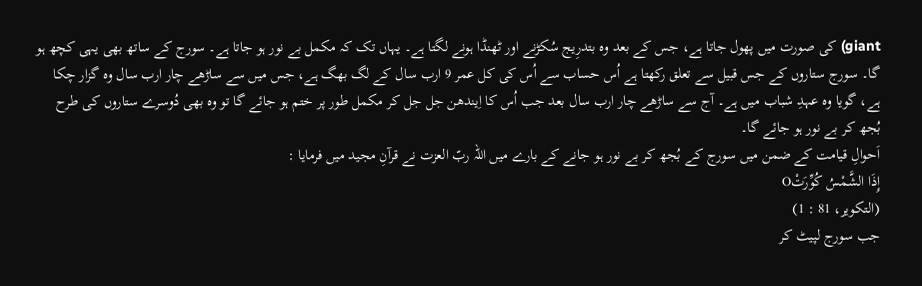giant) کی صورت میں پھول جاتا ہے، جس کے بعد وہ بتدرِیج سُکڑنے اور ٹھنڈا ہونے لگتا ہے۔ یہاں تک کہ مکمل بے نور ہو جاتا ہے۔ سورج کے ساتھ بھی یہی کچھ ہو گا۔ سورج ستاروں کے جس قبیل سے تعلق رکھتا ہے اُس حساب سے اُس کی کل عمر 9 ارب سال کے لگ بھگ ہے، جس میں سے ساڑھے چار ارب سال وہ گزار چکا ہے، گویا وہ عہدِ شباب میں ہے۔ آج سے ساڑھے چار ارب سال بعد جب اُس کا اِیندھن جل جل کر مکمل طور پر ختم ہو جائے گا تو وہ بھی دُوسرے ستاروں کی طرح بُجھ کر بے نور ہو جائے گا۔
اَحوالِ قیامت کے ضمن میں سورج کے بُجھ کر بے نور ہو جانے کے بارے میں اللہ ربّ العزت نے قرآنِ مجید میں فرمایا :
إِذَا الشَّمْسُ كُوِّرَتْO
(التکوير، 81 : 1)
جب سورج لپیٹ کر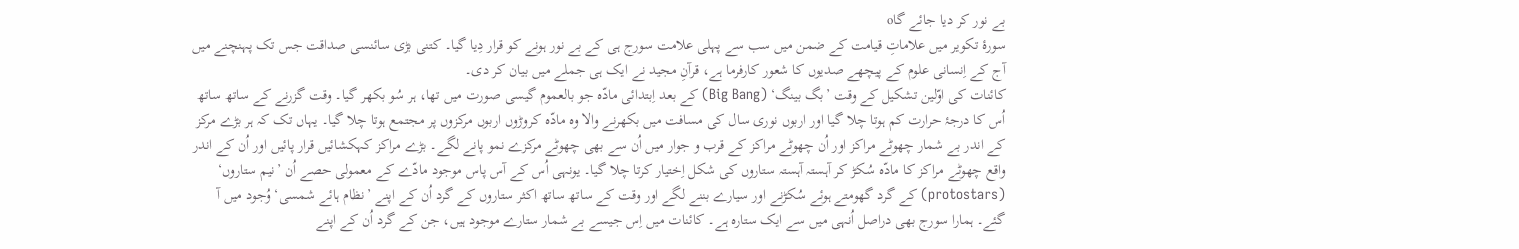بے نور کر دیا جائے گاo
سورۂ تکویر میں علاماتِ قیامت کے ضمن میں سب سے پہلی علامت سورج ہی کے بے نور ہونے کو قرار دِیا گیا۔ کتنی بڑی سائنسی صداقت جس تک پہنچنے میں آج کے اِنسانی علوم کے پیچھے صدیوں کا شعور کارفرما ہے، قرآنِ مجید نے ایک ہی جملے میں بیان کر دی۔
کائنات کی اوّلین تشکیل کے وقت ’بگ بینگ‘ (Big Bang) کے بعد اِبتدائی مادّہ جو بالعموم گیسی صورت میں تھا، ہر سُو بکھر گیا۔ وقت گزرنے کے ساتھ ساتھ اُس کا درجۂ حرارت کم ہوتا چلا گیا اور اربوں نوری سال کی مسافت میں بکھرنے والا وہ مادّہ کروڑوں اربوں مرکزوں پر مجتمع ہوتا چلا گیا۔ یہاں تک کہ ہر بڑے مرکز کے اندر بے شمار چھوٹے مراکز اور اُن چھوٹے مراکز کے قرب و جوار میں اُن سے بھی چھوٹے مرکزے نمو پانے لگے۔ بڑے مراکز کہکشائیں قرار پائیں اور اُن کے اندر واقع چھوٹے مراکز کا مادّہ سُکڑ کر آہستہ آہستہ ستاروں کی شکل اِختیار کرتا چلا گیا۔ یونہی اُس کے آس پاس موجود مادّے کے معمولی حصے اُن ’نیم ستاروں‘ (protostars) کے گرد گھومتے ہوئے سُکڑنے اور سیارے بننے لگے اور وقت کے ساتھ ساتھ اکثر ستاروں کے گرد اُن کے اپنے ’نظام ہائے شمسی‘ وُجود میں آ گئے۔ ہمارا سورج بھی دراصل اُنہی میں سے ایک ستارہ ہے۔ کائنات میں اِس جیسے بے شمار ستارے موجود ہیں، جن کے گرد اُن کے اپنے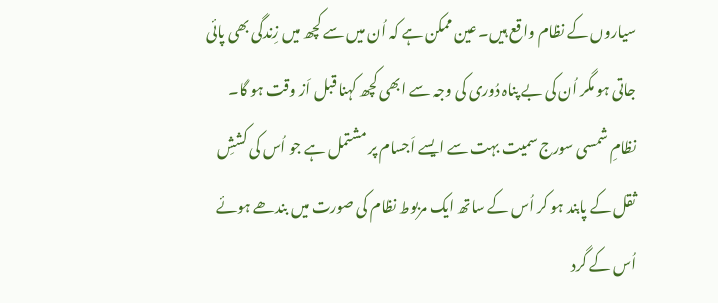سیاروں کے نظام واقع ہیں۔ عین ممکن ہے کہ اُن میں سے کچھ میں زِندگی بھی پائی جاتی ہو مگر اُن کی بے پناہ دُوری کی وجہ سے ابھی کچھ کہنا قبل اَز وقت ہو گا۔
نظامِ شمسی سورج سمیت بہت سے ایسے اَجسام پر مشتمل ہے جو اُس کی کششِ ثقل کے پابند ہو کر اُس کے ساتھ ایک مربوط نظام کی صورت میں بندھے ہوئے اُس کے گرد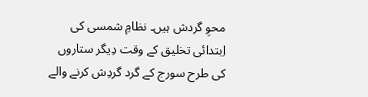محوِ گردش ہیں۔ نظامِ شمسی کی اِبتدائی تخلیق کے وقت دِیگر ستاروں کی طرح سورج کے گرد گردِش کرنے والے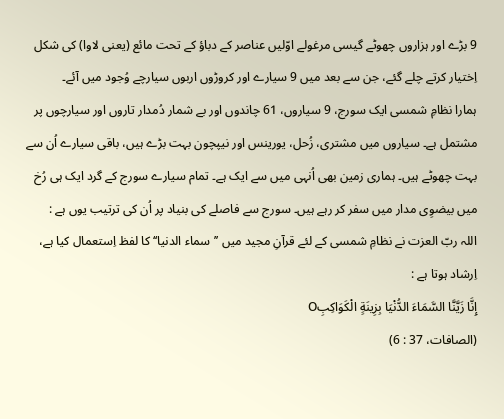9 بڑے اور ہزاروں چھوٹے گیسی مرغولے اوّلیں عناصر کے دباؤ کے تحت مائع (یعنی لاوا) کی شکل اِختیار کرتے چلے گئے، جن سے بعد میں 9 سیارے اور کروڑوں اربوں سیارچے وُجود میں آئے۔
ہمارا نظامِ شمسی ایک سورج، 9 سیاروں، 61 چاندوں اور بے شمار دُمدار تاروں اور سیارچوں پر مشتمل ہے۔ سیاروں میں مشتری، زُحل، یورینس اور نیپچون بہت بڑے ہیں، باقی سیارے اُن سے بہت چھوٹے ہیں۔ ہماری زمین بھی اُنہی میں سے ایک ہے۔ تمام سیارے سورج کے گرد ایک ہی رُخ میں بیضوِی مدار میں سفر کر رہے ہیں۔ سورج سے فاصلے کی بنیاد پر اُن کی ترتیب یوں ہے :
اللہ ربّ العزت نے نظامِ شمسی کے لئے قرآنِ مجید میں ’’سماء الدنیا‘‘ کا لفظ اِستعمال کیا ہے، اِرشاد ہوتا ہے :
إِنَّا زَيَّنَّا السَّمَاءَ الدُّنْيَا بِزِينَةٍ الْكَوَاكِبِO
(الصافات، 37 : 6)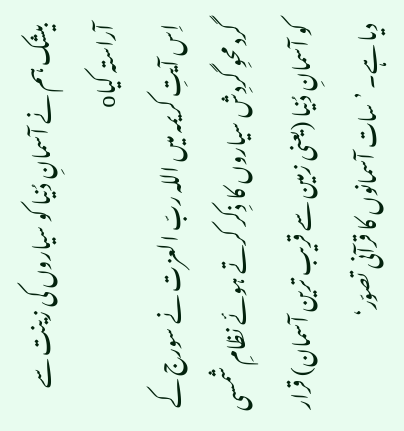بیشک ہم نے آسمانِ دُنیا کو سیاروں کی زینت سے آراستہ کیاo
اِس آیتِ کریمہ میں اللہ ربّ العزت نے سورج کے گرد محوِ گردِش سیاروں کا ذِکر کرتے ہوئے نظامِ شمسی کو آسمانِ دُنیا (یعنی زمین سے قریب ترین آسمان) قرار دیا ہے۔ ’سات آسمانوں کا قرآنی تصوّر‘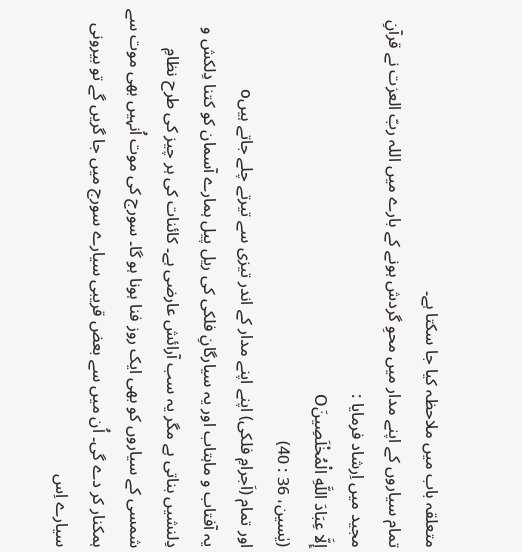متعلقہ باب میں ملاحظہ کیا جا سکتا ہے۔
تمام سیاروں کے اپنے مدار میں محوِ گردش ہونے کے بارے میں اللہ ربّ العزت نے قرآنِ مجید میں اِرشاد فرمایا :
إِلَّا عِبَادَ اللَّهِ الْمُخْلَصِينَO
(يٰسين، 36 : 40)
اور تمام (اَجرامِ فلکی) اپنے اپنے مدار کے اندر تیزی سے تیرتے چلے جاتے ہیںo
یہ آفتاب و ماہتاب اور یہ سیارگانِ فلکی کی ریل پیل ہمارے آسمان کو کتنا دِلکش و دِلنشیں بناتی ہے مگر یہ سب آرائش عارضی ہے۔ کائنات کی ہر چیز کی طرح نظامِ شمسی کے سیاروں کو بھی ایک روز فنا ہونا ہو گا۔ سورج کی موت اُنہیں بھی موت سے ہمکنار کر دے گی۔ اُن میں سے بعض قریبی سیارے سورج میں جا گریں گے تو بیرونی سیارے اِس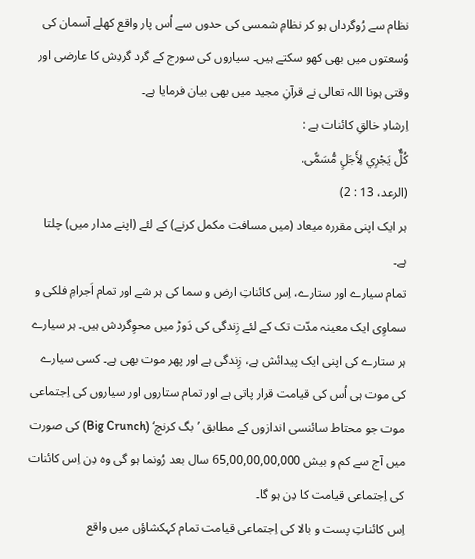نظام سے رُوگرداں ہو کر نظامِ شمسی کی حدوں سے اُس پار واقع کھلے آسمان کی وُسعتوں میں بھی کھو سکتے ہیں۔ سیاروں کی سورج کے گرد گردِش کا عارضی اور وقتی ہونا اللہ تعالی نے قرآنِ مجید میں بھی بیان فرمایا ہے۔
اِرشادِ خالقِ کائنات ہے :
كُلٌّ يَجْرِي لِأَجَلٍ مُّسَمًّى.
(الرعد، 13 : 2)
ہر ایک اپنی مقررہ میعاد (میں مسافت مکمل کرنے) کے لئے (اپنے مدار میں) چلتا ہے۔
تمام سیارے اور ستارے، اِس کائناتِ ارض و سما کی ہر شے اور تمام اَجرامِ فلکی و سماوِی ایک معینہ مدّت تک کے لئے زِندگی کی دَوڑ میں محوِگردش ہیں۔ ہر سیارے ہر ستارے کی اپنی ایک پیدائش ہے، زِندگی ہے اور پھر موت بھی ہے۔ کسی سیارے کی موت ہی اُس کی قیامت قرار پاتی ہے اور تمام ستاروں اور سیاروں کی اِجتماعی موت جو محتاط سائنسی اندازوں کے مطابق ’بگ کرنچ‘ (Big Crunch) کی صورت میں آج سے کم و بیش 65,00,00,00,000 سال بعد رُونما ہو گی وہ دِن اِس کائنات کی اِجتماعی قیامت کا دِن ہو گا۔
اِس کائناتِ پست و بالا کی اِجتماعی قیامت تمام کہکشاؤں میں واقع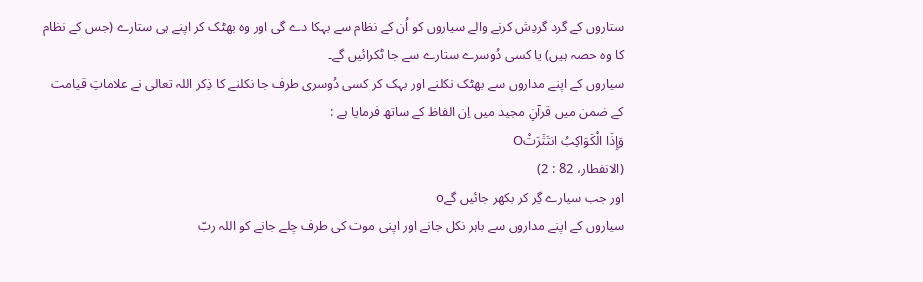ستاروں کے گرد گردِش کرنے والے سیاروں کو اُن کے نظام سے بہکا دے گی اور وہ بھٹک کر اپنے ہی ستارے (جس کے نظام کا وہ حصہ ہیں) یا کسی دُوسرے ستارے سے جا ٹکرائیں گے۔
سیاروں کے اپنے مداروں سے بھٹک نکلنے اور بہک کر کسی دُوسری طرف جا نکلنے کا ذِکر اللہ تعالی نے علاماتِ قیامت کے ضمن میں قرآنِ مجید میں اِن الفاظ کے ساتھ فرمایا ہے :
وَإِذَا الْكَوَاكِبُ انتَثَرَتْO
(الانفطار، 82 : 2)
اور جب سیارے گِر کر بکھر جائیں گےo
سیاروں کے اپنے مداروں سے باہر نکل جانے اور اپنی موت کی طرف چلے جانے کو اللہ ربّ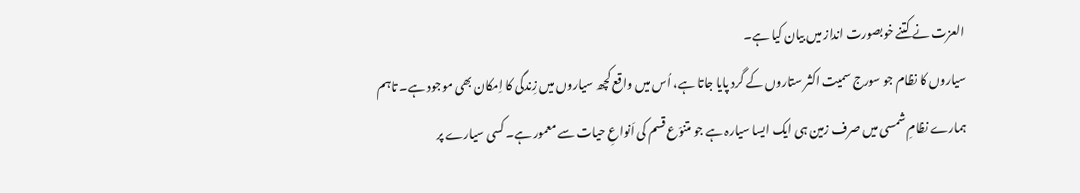العزت نے کتنے خوبصورت انداز میں بیان کیا ہے۔
سیاروں کا نظام جو سورج سمیت اکثر ستاروں کے گرد پایا جاتا ہے، اُس میں واقع کچھ سیاروں میں زِندگی کا اِمکان بھی موجود ہے۔ تاہم ہمارے نظامِ شمسی میں صرف زمین ہی ایک ایسا سیارہ ہے جو متنوّع قسم کی اَنواعِ حیات سے معمور ہے۔ کسی سیارے پر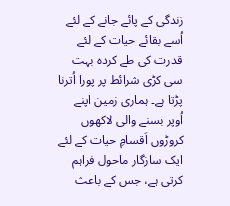زندگی کے پائے جانے کے لئے اُسے بقائے حیات کے لئے قدرت کی طے کردہ بہت سی کڑی شرائط پر پورا اُترنا پڑتا ہے۔ ہماری زمین اپنے اُوپر بسنے والی لاکھوں کروڑوں اَقسامِ حیات کے لئے ایک سازگار ماحول فراہم کرتی ہے، جس کے باعث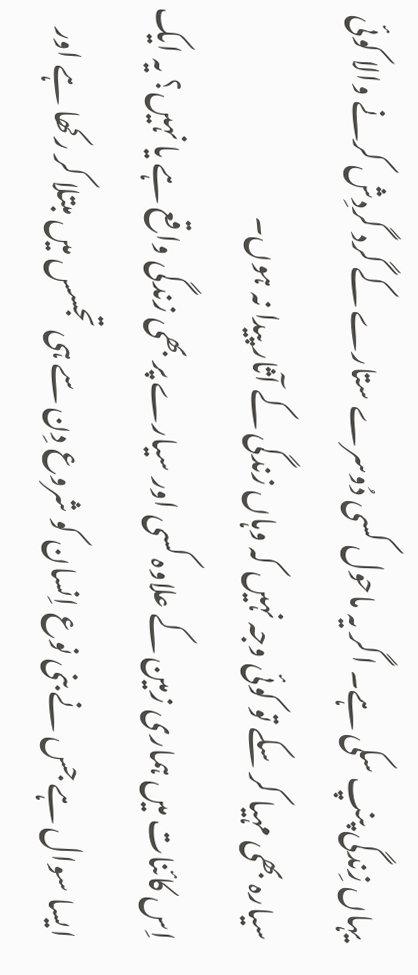یہاں زِندگی پنپ سکی ہے۔ اگر یہ ماحول کسی دُوسرے ستارے کے گرد گردِش کرنے والا کوئی سیارہ بھی مہیا کر سکے تو کوئی وجہ نہیں کہ وہاں زندگی کے آثار پیدا نہ ہوں۔
اِس کائنات میں ہماری زمین کے علاوہ کسی اور سیارے پر بھی زندگی واقع ہے یا نہیں؟ یہ ایک ایسا سوال ہے جس نے بنی نوع اِنسان کو شروع دِن سے ہی تجسس میں مبتلا کر رکھا ہے اور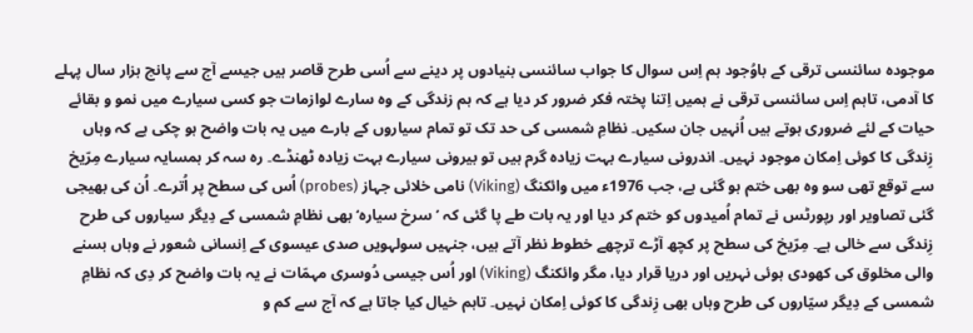موجودہ سائنسی ترقی کے باوُجود ہم اِس سوال کا جواب سائنسی بنیادوں پر دینے سے اُسی طرح قاصر ہیں جیسے آج سے پانچ ہزار سال پہلے کا آدمی، تاہم اِس سائنسی ترقی نے ہمیں اِتنا پختہ فکر ضرور کر دیا ہے کہ ہم زندگی کے وہ سارے لوازمات جو کسی سیارے میں نمو و بقائے حیات کے لئے ضروری ہوتے ہیں اُنہیں جان سکیں۔ نظامِ شمسی کی حد تک تو تمام سیاروں کے بارے میں یہ بات واضح ہو چکی ہے کہ وہاں زِندگی کا کوئی اِمکان موجود نہیں۔ اندرونی سیارے بہت زیادہ گرم ہیں تو بیرونی سیارے بہت زیادہ ٹھنڈے۔ رہ سہ کر ہمسایہ سیارے مِرّیخ سے توقع تھی سو وہ بھی ختم ہو گئی ہے، جب 1976ء میں وائکنگ (Viking) نامی خلائی جہاز (probes) اُس کی سطح پر اُترے۔ اُن کی بھیجی گئی تصاویر اور رپورٹس نے تمام اُمیدوں کو ختم کر دیا اور یہ بات طے پا گئی کہ ’سرخ سیارہ‘ بھی نظامِ شمسی کے دِیگر سیاروں کی طرح زِندگی سے خالی ہے۔ مِرّیخ کی سطح پر کچھ آڑے ترچھے خطوط نظر آتے ہیں، جنہیں سولہویں صدی عیسوی کے اِنسانی شعور نے وہاں بسنے والی مخلوق کی کھودی ہوئی نہریں اور دریا قرار دیا، مگر وائکنگ (Viking) اور اُس جیسی دُوسری مہمّات نے یہ بات واضح کر دِی کہ نظامِ شمسی کے دِیگر سیّاروں کی طرح وہاں بھی زِندگی کا کوئی اِمکان نہیں۔ تاہم خیال کیا جاتا ہے کہ آج سے کم و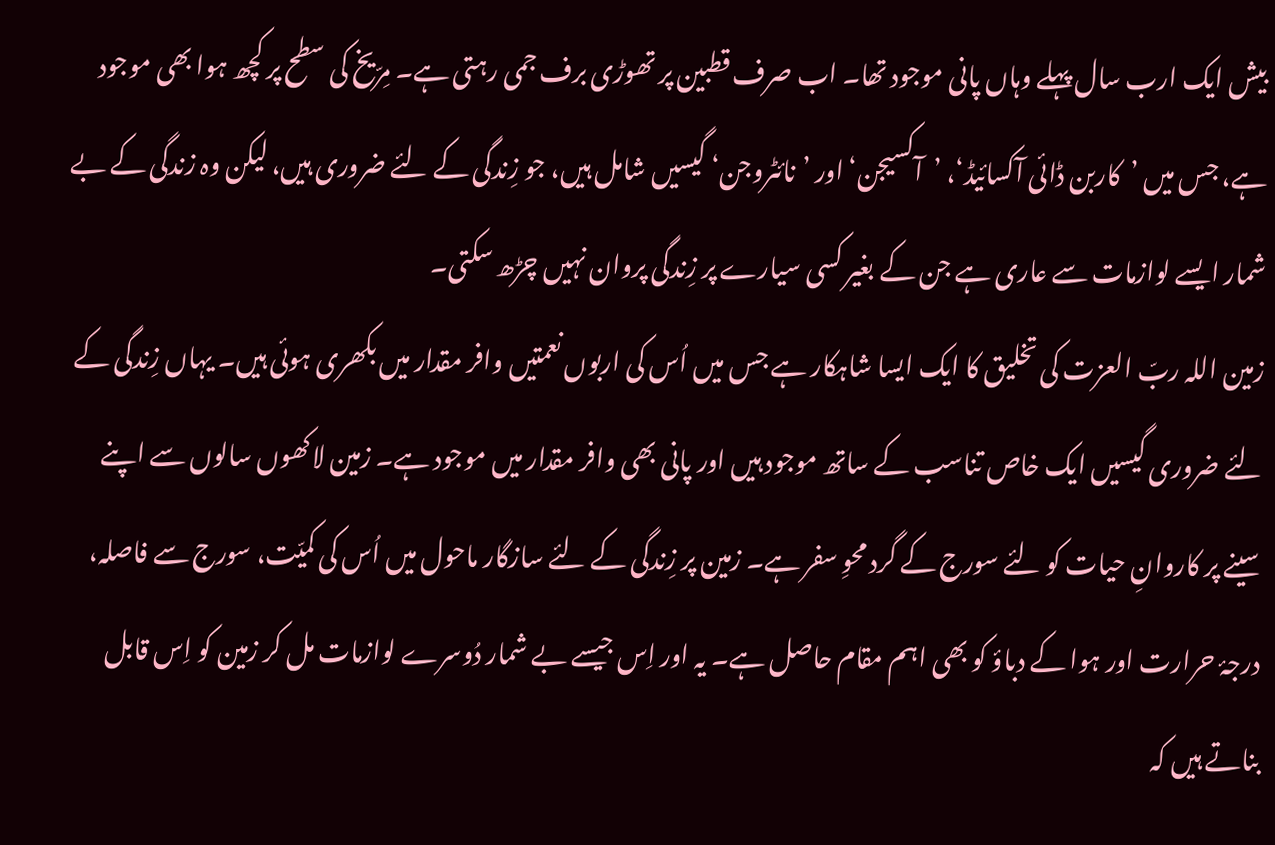بیش ایک ارب سال پہلے وہاں پانی موجود تھا۔ اب صرف قطبین پر تھوڑی برف جمی رہتی ہے۔ مِرّیخ کی سطح پر کچھ ہوا بھی موجود ہے، جس میں ’کاربن ڈائی آکسائیڈ‘، ’آکسیجن‘ اور ’نائٹروجن‘ گیسیں شامل ہیں، جو زِندگی کے لئے ضروری ہیں، لیکن وہ زندگی کے بے شمار ایسے لوازمات سے عاری ہے جن کے بغیر کسی سیارے پر زِندگی پروان نہیں چڑھ سکتی۔
زمین اللہ ربّ العزت کی تخلیق کا ایک ایسا شاہکار ہے جس میں اُس کی اربوں نعمتیں وافر مقدار میں بکھری ہوئی ہیں۔ یہاں زِندگی کے لئے ضروری گیسیں ایک خاص تناسب کے ساتھ موجود ہیں اور پانی بھی وافر مقدار میں موجود ہے۔ زمین لاکھوں سالوں سے اپنے سینے پر کاروانِ حیات کو لئے سورج کے گرد محوِ سفر ہے۔ زمین پر زِندگی کے لئے سازگار ماحول میں اُس کی کمیّت، سورج سے فاصلہ، درجۂ حرارت اور ہوا کے دباؤ کو بھی اہم مقام حاصل ہے۔ یہ اور اِس جیسے بے شمار دُوسرے لوازمات مل کر زمین کو اِس قابل بناتے ہیں کہ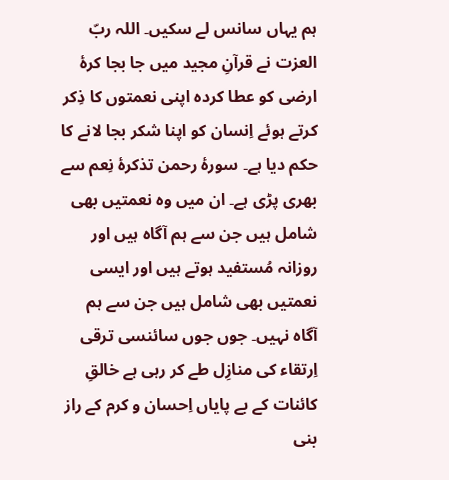ہم یہاں سانس لے سکیں۔ اللہ ربّ العزت نے قرآنِ مجید میں جا بجا کرۂ ارضی کو عطا کردہ اپنی نعمتوں کا ذِکر کرتے ہوئے اِنسان کو اپنا شکر بجا لانے کا حکم دیا ہے۔ سورۂ رحمن تذکرۂ نِعم سے بھری پڑی ہے۔ ان میں وہ نعمتیں بھی شامل ہیں جن سے ہم آگاہ ہیں اور روزانہ مُستفید ہوتے ہیں اور ایسی نعمتیں بھی شامل ہیں جن سے ہم آگاہ نہیں۔ جوں جوں سائنسی ترقی اِرتقاء کی منازِل طے کر رہی ہے خالقِ کائنات کے بے پایاں اِحسان و کرم کے راز بنی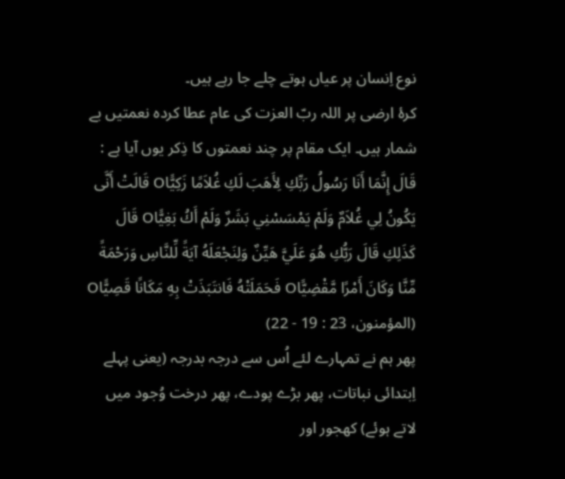نوع اِنسان پر عیاں ہوتے چلے جا رہے ہیں۔
کرۂ ارضی پر اللہ ربّ العزت کی عام عطا کردہ نعمتیں بے شمار ہیں۔ ایک مقام پر چند نعمتوں کا ذِکر یوں آیا ہے :
قَالَ إِنَّمَا أَنَا رَسُولُ رَبِّكِ لِأَهَبَ لَكِ غُلاَمًا زَكِيًّاO قَالَتْ أَنَّى يَكُونُ لِي غُلاَمٌ وَلَمْ يَمْسَسْنِي بَشَرٌ وَلَمْ أَكُ بَغِيًّاO قَالَ كَذَلِكِ قَالَ رَبُّكِ هُوَ عَلَيَّ هَيِّنٌ وَلِنَجْعَلَهُ آيَةً لِّلنَّاسِ وَرَحْمَةً مِّنَّا وَكَانَ أَمْرًا مَّقْضِيًّاO فَحَمَلَتْهُ فَانتَبَذَتْ بِهِ مَكَانًا قَصِيًّاO
(المؤمنون، 23 : 19 - 22)
پھر ہم نے تمہارے لئے اُس سے درجہ بدرجہ (یعنی پہلے اِبتدائی نباتات، پھر بڑے پودے، پھر درخت وُجود میں لاتے ہوئے) کھجور اور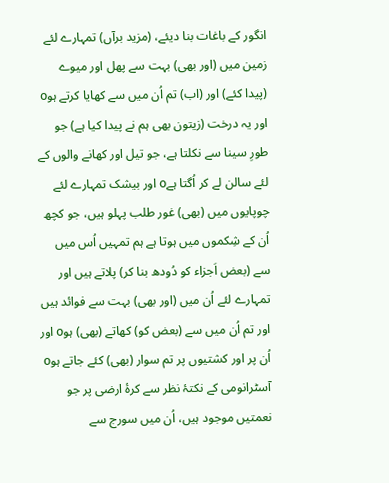انگور کے باغات بنا دیئے، (مزید برآں) تمہارے لئے زمین میں (اور بھی) بہت سے پھل اور میوے (پیدا کئے) اور (اب) تم اُن میں سے کھایا کرتے ہوo اور یہ درخت (زیتون بھی ہم نے پیدا کیا ہے) جو طورِ سینا سے نکلتا ہے، جو تیل اور کھانے والوں کے لئے سالن لے کر اُگتا ہےo اور بیشک تمہارے لئے چوپایوں میں (بھی) غور طلب پہلو ہیں، جو کچھ اُن کے شِکموں میں ہوتا ہے ہم تمہیں اُس میں سے (بعض اَجزاء کو دُودھ بنا کر) پلاتے ہیں اور تمہارے لئے اُن میں (اور بھی) بہت سے فوائد ہیں اور تم اُن میں سے (بعض کو) کھاتے (بھی) ہوo اور اُن پر اور کشتیوں پر تم سوار (بھی) کئے جاتے ہوo
آسٹرانومی کے نکتۂ نظر سے کرۂ ارضی پر جو نعمتیں موجود ہیں، اُن میں سورج سے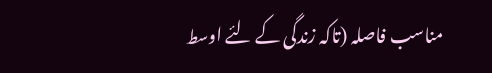مناسب فاصلہ (تاکہ زندگی کے لئے اوسط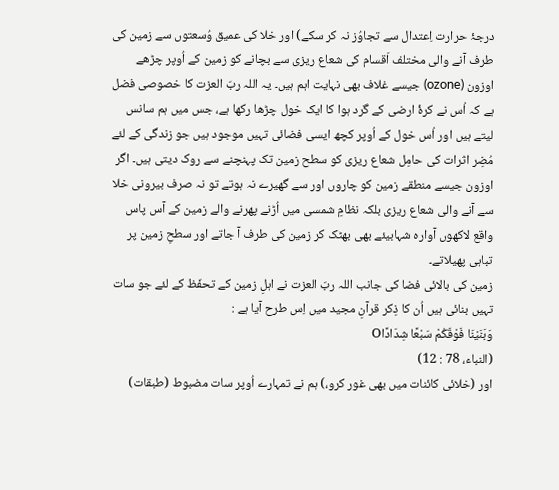درجۂ حرارت اِعتدال سے تجاوُز نہ کر سکے) اور خلا کی عمیق وُسعتوں سے زمین کی طرف آنے والی مختلف اَقسام کی شعاع ریزی سے بچانے کو زمین کے اُوپر چڑھے اوزون (ozone) جیسے غلاف بھی نہایت اہم ہیں۔ یہ اللہ ربّ العزت کا خصوصی فضل ہے کہ اُس نے کرۂ ارضی کے گرد ہوا کا ایک خول چڑھا رکھا ہے، جس میں ہم سانس لیتے ہیں اور اُس خول کے اُوپر کچھ ایسی فضائی تہیں موجود ہیں جو زندگی کے لئے مُضِر اثرات کی حامِل شعاع ریزی کو سطح زمین تک پہنچنے سے روک دیتی ہیں۔ اگر اوزون جیسے منطقے زمین کو چاروں اور سے گھیرے نہ ہوتے تو نہ صرف بیرونی خلا سے آنے والی شعاع ریزی بلکہ نظامِ شمسی میں اُڑنے پھرنے والے زمین کے آس پاس واقع لاکھوں آوارہ شہابیئے بھی بھٹک کر زمین کی طرف آ جاتے اور سطحِ زمین پر تباہی پھیلاتے۔
زمین کی بالائی فضا کی جانب اللہ ربّ العزت نے اہلِ زمین کے تحفّظ کے لئے جو سات تہیں بنائی ہیں اُن کا ذِکر قرآنِ مجید میں اِس طرح آیا ہے :
وَبَنَيْنَا فَوْقَكُمْ سَبْعًا شِدَادًاO
(النباء، 78 : 12)
اور (خلائی کائنات میں بھی غور کرو،) ہم نے تمہارے اُوپر سات مضبوط (طبقات)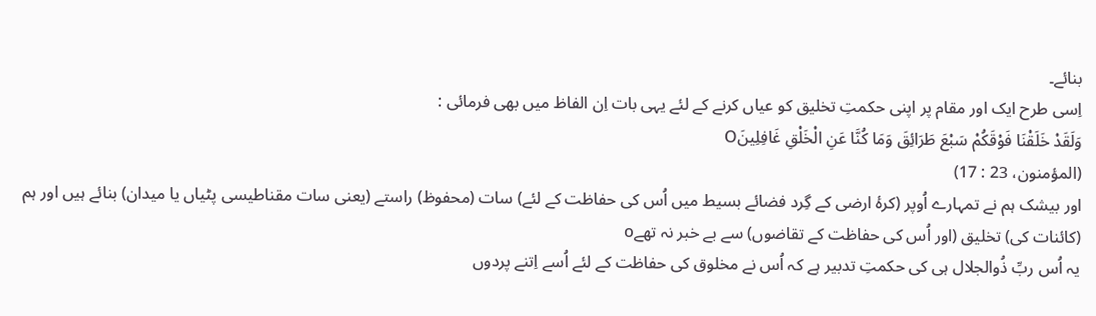بنائے۔
اِسی طرح ایک اور مقام پر اپنی حکمتِ تخلیق کو عیاں کرنے کے لئے یہی بات اِن الفاظ میں بھی فرمائی :
وَلَقَدْ خَلَقْنَا فَوْقَكُمْ سَبْعَ طَرَائِقَ وَمَا كُنَّا عَنِ الْخَلْقِ غَافِلِينَO
(المؤمنون، 23 : 17)
اور بیشک ہم نے تمہارے اُوپر (کرۂ ارضی کے گِرد فضائے بسیط میں اُس کی حفاظت کے لئے) سات (محفوظ) راستے (یعنی سات مقناطیسی پٹیاں یا میدان) بنائے ہیں اور ہم (کائنات کی) تخلیق (اور اُس کی حفاظت کے تقاضوں) سے بے خبر نہ تھےo
یہ اُس ربِّ ذُوالجلال ہی کی حکمتِ تدبیر ہے کہ اُس نے مخلوق کی حفاظت کے لئے اُسے اِتنے پردوں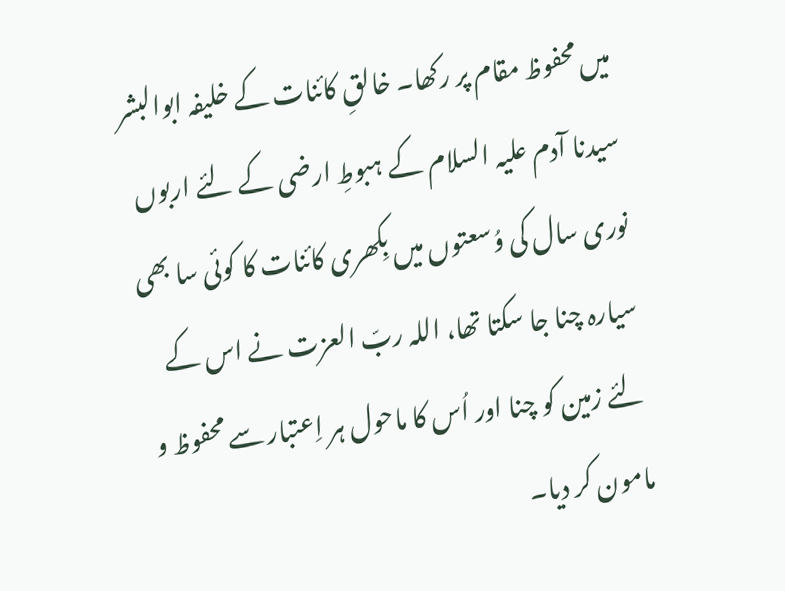میں محفوظ مقام پر رکھا۔ خالقِ کائنات کے خلیفہ ابوالبشر سیدنا آدم علیہ السلام کے ہبوطِ ارضی کے لئے اربوں نوری سال کی وُسعتوں میں بِکھری کائنات کا کوئی سا بھی سیارہ چنا جا سکتا تھا، اللہ ربّ العزت نے اس کے لئے زمین کو چنا اور اُس کا ماحول ہر اِعتبار سے محفوظ و مامون کر دیا۔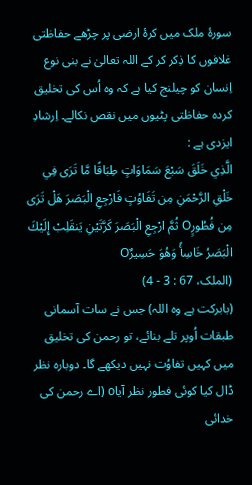سورۂ ملک میں کرۂ ارضی پر چڑھے حفاظتی غلافوں کا ذِکر کر کے اللہ تعالیٰ نے بنی نوع اِنسان کو چیلنج کیا ہے کہ وہ اُس کی تخلیق کردہ حفاظتی پٹیوں میں نقص نکالے۔ اِرشادِ ایزدی ہے :
الَّذِي خَلَقَ سَبْعَ سَمَاوَاتٍ طِبَاقًا مَّا تَرَى فِي خَلْقِ الرَّحْمَنِ مِن تَفَاوُتٍ فَارْجِعِ الْبَصَرَ هَلْ تَرَى مِن فُطُورٍO ثُمَّ ارْجِعِ الْبَصَرَ كَرَّتَيْنِ يَنقَلِبْ إِلَيْكَ الْبَصَرُ خَاسِأً وَهُوَ حَسِيرٌO
(الملک، 67 : 3 - 4)
(بابرکت ہے وہ اللہ) جس نے سات آسمانی طبقات اُوپر تلے بنائے، تو رحمن کی تخلیق میں کہیں تفاوُت نہیں دیکھے گا۔ دوبارہ نظر ڈال کیا کوئی فطور نظر آیاo (اے رحمن کی خدائی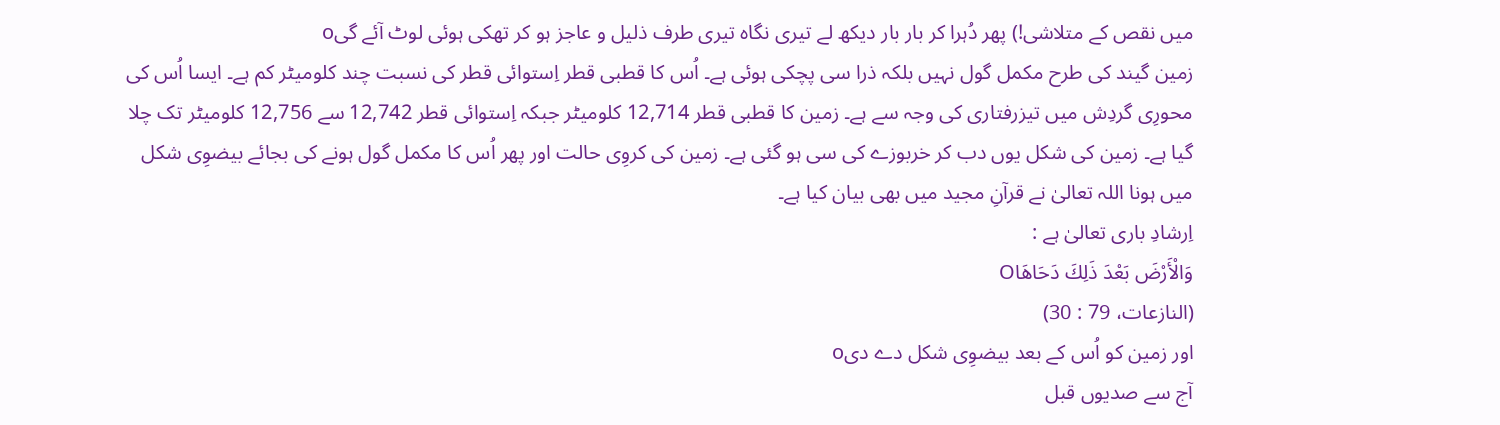میں نقص کے متلاشی!) پھر دُہرا کر بار بار دیکھ لے تیری نگاہ تیری طرف ذلیل و عاجز ہو کر تھکی ہوئی لوٹ آئے گیo
زمین گیند کی طرح مکمل گول نہیں بلکہ ذرا سی پچکی ہوئی ہے۔ اُس کا قطبی قطر اِستوائی قطر کی نسبت چند کلومیٹر کم ہے۔ ایسا اُس کی محورِی گردِش میں تیزرفتاری کی وجہ سے ہے۔ زمین کا قطبی قطر 12,714 کلومیٹر جبکہ اِستوائی قطر 12,742 سے 12,756 کلومیٹر تک چلا گیا ہے۔ زمین کی شکل یوں دب کر خربوزے کی سی ہو گئی ہے۔ زمین کی کروِی حالت اور پھر اُس کا مکمل گول ہونے کی بجائے بیضوِی شکل میں ہونا اللہ تعالیٰ نے قرآنِ مجید میں بھی بیان کیا ہے۔
اِرشادِ باری تعالیٰ ہے :
وَالْأَرْضَ بَعْدَ ذَلِكَ دَحَاهَاO
(النازعات، 79 : 30)
اور زمین کو اُس کے بعد بیضوِی شکل دے دیo
آج سے صدیوں قبل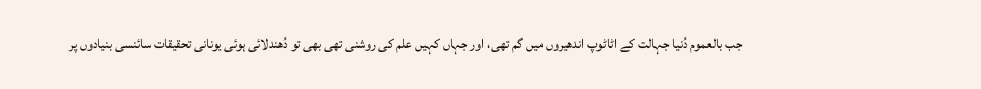جب بالعموم دُنیا جہالت کے اٹاٹوپ اندھیروں میں گم تھی، اور جہاں کہیں علم کی روشنی تھی بھی تو دُھندلائی ہوئی یونانی تحقیقات سائنسی بنیادوں پر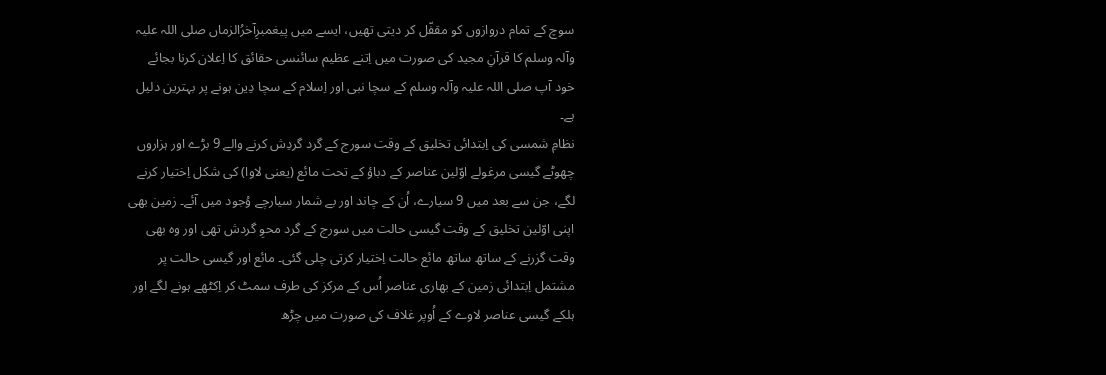سوچ کے تمام دروازوں کو مقفّل کر دیتی تھیں، ایسے میں پیغمبرِآخرُالزماں صلی اللہ علیہ وآلہ وسلم کا قرآنِ مجید کی صورت میں اِتنے عظیم سائنسی حقائق کا اِعلان کرنا بجائے خود آپ صلی اللہ علیہ وآلہ وسلم کے سچا نبی اور اِسلام کے سچا دِین ہونے پر بہترین دلیل ہے۔
نظامِ شمسی کی اِبتدائی تخلیق کے وقت سورج کے گرد گردِش کرنے والے 9 بڑے اور ہزاروں چھوٹے گیسی مرغولے اوّلین عناصر کے دباؤ کے تحت مائع (یعنی لاوا) کی شکل اِختیار کرنے لگے، جن سے بعد میں 9 سیارے، اُن کے چاند اور بے شمار سیارچے وُجود میں آئے۔ زمین بھی اپنی اوّلین تخلیق کے وقت گیسی حالت میں سورج کے گرد محوِ گردش تھی اور وہ بھی وقت گزرنے کے ساتھ ساتھ مائع حالت اِختیار کرتی چلی گئی۔ مائع اور گیسی حالت پر مشتمل اِبتدائی زمین کے بھاری عناصر اُس کے مرکز کی طرف سمٹ کر اِکٹھے ہونے لگے اور ہلکے گیسی عناصر لاوے کے اُوپر غلاف کی صورت میں چڑھ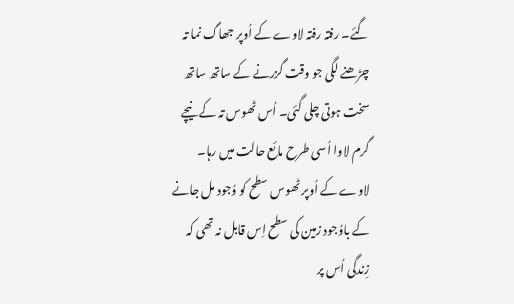گئے۔ رفتہ رفتہ لاوے کے اُوپر جھاگ نما تہ چڑھنے لگی جو وقت گزرنے کے ساتھ ساتھ سخت ہوتی چلی گئی۔ اُس ٹھوس تہ کے نیچے گرم لاوا اُسی طرح مائع حالت میں رہا۔
لاوے کے اُوپر ٹھوس سطح کو وُجود مل جانے کے باوُجود زمین کی سطح اِس قابل نہ تھی کہ زِندگی اُس پر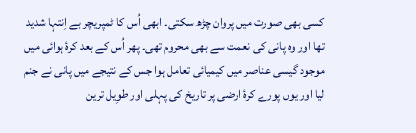کسی بھی صورت میں پروان چڑھ سکتی۔ ابھی اُس کا ٹمپریچر بے اِنتہا شدید تھا اور وہ پانی کی نعمت سے بھی محروم تھی۔ پھر اُس کے بعد کرۂ ہوائی میں موجود گیسی عناصر میں کیمیائی تعامل ہوا جس کے نتیجے میں پانی نے جنم لیا اور یوں پورے کرۂ ارضی پر تاریخ کی پہلی اور طوِیل ترین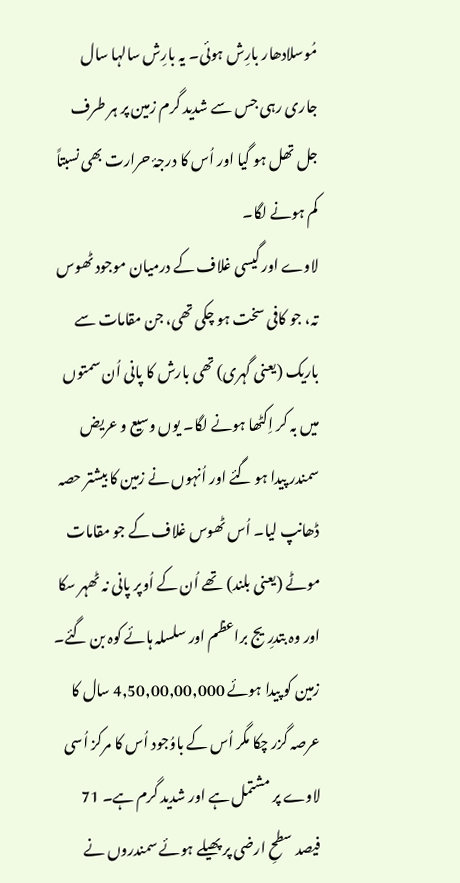مُوسلادھار بارِش ہوئی۔ یہ بارِش سالہا سال جاری رہی جس سے شدید گرم زمین پر ہر طرف جل تھل ہو گیا اور اُس کا درجۂ حرارت بھی نسبتاً کم ہونے لگا۔
لاوے اور گیسی غلاف کے درمیان موجود ٹھوس تہ، جو کافی سخت ہو چکی تھی، جن مقامات سے باریک (یعنی گہری) تھی بارش کا پانی اُن سمتوں میں بہ کر اِکٹھا ہونے لگا۔ یوں وسیع و عریض سمندر پیدا ہو گئے اور اُنہوں نے زمین کا بیشتر حصہ ڈھانپ لیا۔ اُس ٹھوس غلاف کے جو مقامات موٹے (یعنی بلند) تھے اُن کے اُوپر پانی نہ ٹھہر سکا اور وہ بتدرِیج براعظم اور سلسلہ ہائے کوہ بن گئے۔
زمین کو پیدا ہوئے 4,50,00,00,000 سال کا عرصہ گزر چکا مگر اُس کے باوُجود اُس کا مرکز اُسی لاوے پر مشتمل ہے اور شدید گرم ہے۔ 71 فیصد سطحِ ارضی پر پھیلے ہوئے سمندروں نے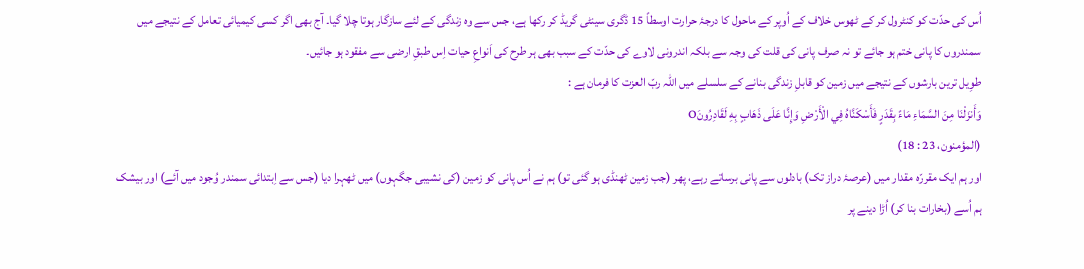اُس کی حدّت کو کنٹرول کر کے ٹھوس خلاف کے اُوپر کے ماحول کا درجۂ حرارت اوسطاً 15 ڈگری سینٹی گریڈ کر رکھا ہے، جس سے وہ زندگی کے لئے سازگار ہوتا چلا گیا۔ آج بھی اگر کسی کیمیائی تعامل کے نتیجے میں سمندروں کا پانی ختم ہو جائے تو نہ صرف پانی کی قلت کی وجہ سے بلکہ اندرونی لاوے کی حدّت کے سبب بھی ہر طرح کی اَنواعِ حیات اِس طبقِ ارضی سے مفقود ہو جائیں۔
طوِیل ترین بارشوں کے نتیجے میں زمین کو قابلِ زندگی بنانے کے سلسلے میں اللہ ربّ العزت کا فرمان ہے :
وَأَنزَلْنَا مِنَ السَّمَاءِ مَاءً بِقَدَرٍ فَأَسْكَنَّاهُ فِي الْأَرْضِ وَإِنَّا عَلَى ذَهَابٍ بِهِ لَقَادِرُونَO
(المؤمنون، 23 : 18)
اور ہم ایک مقررّہ مقدار میں (عرصۂ دراز تک) بادلوں سے پانی برساتے رہے، پھر (جب زمین ٹھنڈی ہو گئی تو) ہم نے اُس پانی کو زمین (کی نشیبی جگہوں) میں ٹھہرا دیا (جس سے اِبتدائی سمندر وُجود میں آئے) اور بیشک ہم اُسے (بخارات بنا کر) اُڑا دینے پر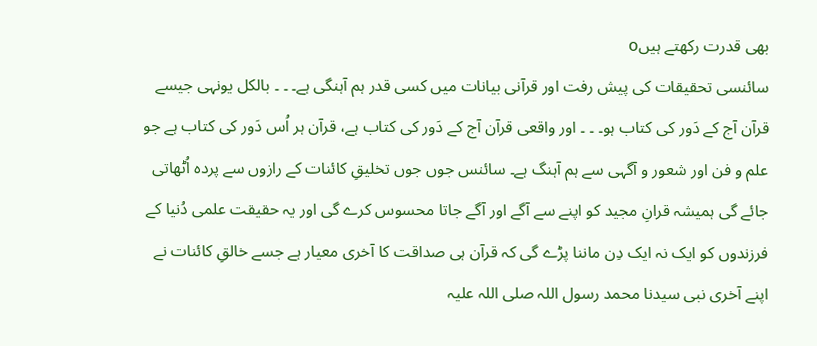بھی قدرت رکھتے ہیںo
سائنسی تحقیقات کی پیش رفت اور قرآنی بیانات میں کسی قدر ہم آہنگی ہے۔ ۔ ۔ بالکل یونہی جیسے قرآن آج کے دَور کی کتاب ہو۔ ۔ ۔ اور واقعی قرآن آج کے دَور کی کتاب ہے، قرآن ہر اُس دَور کی کتاب ہے جو علم و فن اور شعور و آگہی سے ہم آہنگ ہے۔ سائنس جوں جوں تخلیقِ کائنات کے رازوں سے پردہ اُٹھاتی جائے گی ہمیشہ قرانِ مجید کو اپنے سے آگے اور آگے جاتا محسوس کرے گی اور یہ حقیقت علمی دُنیا کے فرزندوں کو ایک نہ ایک دِن ماننا پڑے گی کہ قرآن ہی صداقت کا آخری معیار ہے جسے خالقِ کائنات نے اپنے آخری نبی سیدنا محمد رسول اللہ صلی اللہ علیہ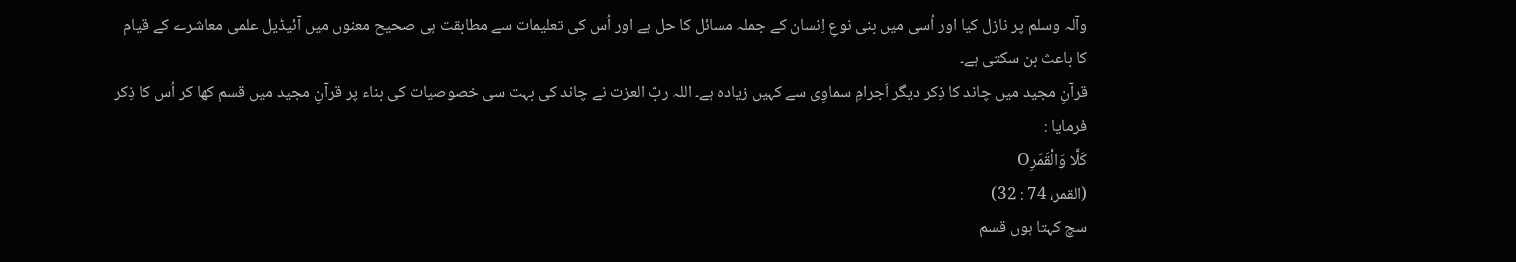وآلہ وسلم پر نازل کیا اور اُسی میں بنی نوعِ اِنسان کے جملہ مسائل کا حل ہے اور اُس کی تعلیمات سے مطابقت ہی صحیح معنوں میں آئیڈیل علمی معاشرے کے قیام کا باعث بن سکتی ہے۔
قرآنِ مجید میں چاند کا ذِکر دیگر اَجرامِ سماوِی سے کہیں زیادہ ہے۔ اللہ ربّ العزت نے چاند کی بہت سی خصوصیات کی بناء پر قرآنِ مجید میں قسم کھا کر اُس کا ذِکر فرمایا :
كَلَّا وَالْقَمَرِO
(القمر، 74 : 32)
سچ کہتا ہوں قسم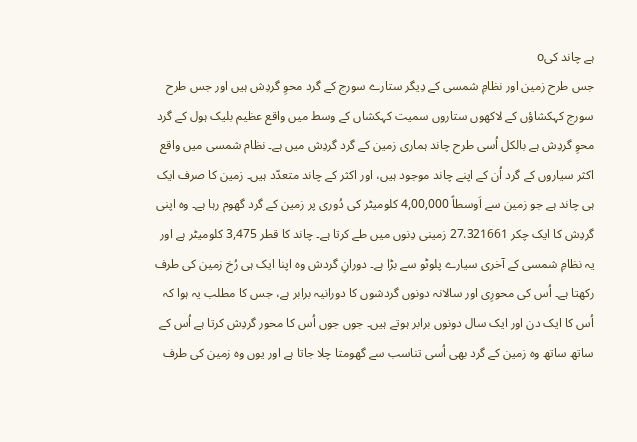ہے چاند کیo
جس طرح زمین اور نظامِ شمسی کے دِیگر ستارے سورج کے گرد محوِ گردِش ہیں اور جس طرح سورج کہکشاؤں کے لاکھوں ستاروں سمیت کہکشاں کے وسط میں واقع عظیم بلیک ہول کے گرد محوِ گردِش ہے بالکل اُسی طرح چاند ہماری زمین کے گرد گردِش میں ہے۔ نظام شمسی میں واقع اکثر سیاروں کے گرد اُن کے اپنے چاند موجود ہیں، اور اکثر کے چاند متعدّد ہیں۔ زمین کا صرف ایک ہی چاند ہے جو زمین سے اَوسطاً 4,00,000 کلومیٹر کی دُوری پر زمین کے گرد گھوم رہا ہے۔ وہ اپنی گردِش کا ایک چکر 27.321661 زمینی دِنوں میں طے کرتا ہے۔ چاند کا قطر 3,475 کلومیٹر ہے اور یہ نظامِ شمسی کے آخری سیارے پلوٹو سے بڑا ہے۔ دورانِ گردش وہ اپنا ایک ہی رُخ زمین کی طرف رکھتا ہے۔ اُس کی محورِی اور سالانہ دونوں گردشوں کا دورانیہ برابر ہے، جس کا مطلب یہ ہوا کہ اُس کا ایک دن اور ایک سال دونوں برابر ہوتے ہیں۔ جوں جوں اُس کا محور گردِش کرتا ہے اُس کے ساتھ ساتھ وہ زمین کے گرد بھی اُسی تناسب سے گھومتا چلا جاتا ہے اور یوں وہ زمین کی طرف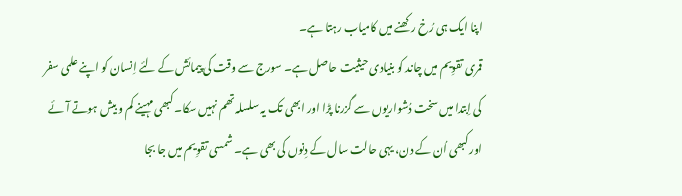اپنا ایک ہی رُخ رکھنے میں کامیاب رہتا ہے۔
قمری تقوِیم میں چاند کو بنیادی حیثیت حاصل ہے۔ سورج سے وقت کی پیمائش کے لئے اِنسان کو اپنے علمی سفر کی اِبتدا میں سخت دُشواریوں سے گزرنا پڑا اور ابھی تک یہ سلسلہ تھم نہیں سکا۔ کبھی مہینے کم و بیش ہوتے آئے اور کبھی اُن کے دن، یہی حالت سال کے دِنوں کی بھی ہے۔ شمسی تقوِیم میں جا بجا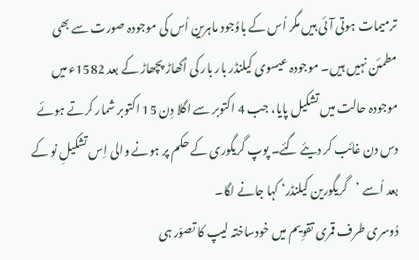ترمیمات ہوتی آئی ہیں مگر اُس کے باوُجود ماہرین اُس کی موجودہ صورت سے بھی مطمئن نہیں ہیں۔ موجودہ عیسوی کیلنڈر بار بار کی اُکھاڑ پچھاڑ کے بعد 1582ء میں موجودہ حالت میں تشکیل پایا، جب 4 اکتوبر سے اگلا دِن 15 اکتوبر شمار کرتے ہوئے دس دن غائب کر دیئے گئے۔ پوپ گریگوری کے حکم پر ہونے والی اِس تشکیلِ نو کے بعد اُسے ’گریگورین کیلنڈر‘ کہا جانے لگا۔
دُوسری طرف قمری تقوِیم میں خودساختہ لیپ کا تصوّر ہی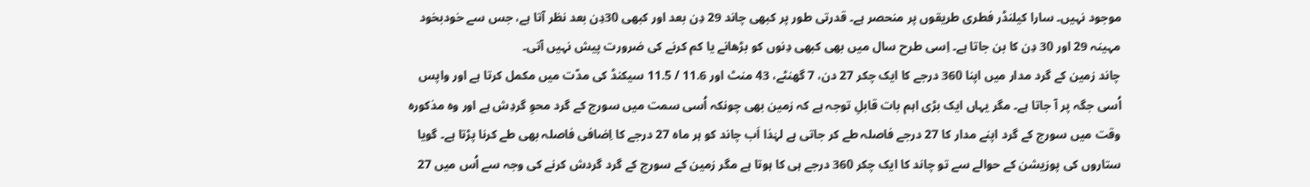موجود نہیں۔ سارا کیلنڈر فطری طریقوں پر منحصر ہے۔ قدرتی طور پر کبھی چاند 29 دِن بعد اور کبھی 30دِن بعد نظر آتا ہے، جس سے خودبخود مہینہ 29 اور 30 دِن کا بن جاتا ہے۔ اِسی طرح سال میں بھی کبھی دِنوں کو بڑھانے یا کم کرنے کی ضرورت پیش نہیں آتی۔
چاند زمین کے گرد مدار میں اپنا 360 درجے کا ایک چکر 27 دن، 7 گھنٹے، 43 منٹ اور 11.6 / 11.5 سیکنڈ کی مدّت میں مکمل کرتا ہے اور واپس اُسی جگہ پر آ جاتا ہے۔ مگر یہاں ایک بڑی اہم بات قابلِ توجہ ہے کہ زمین بھی چونکہ اُسی سمت میں سورج کے گرد محوِ گردِش ہے اور وہ مذکورہ وقت میں سورج کے گرد اپنے مدار کا 27 درجے فاصلہ طے کر جاتی ہے لہٰذا اَب چاند کو ہر ماہ 27 درجے کا اِضافی فاصلہ بھی طے کرنا پڑتا ہے۔ گویا ستاروں کی پوزیشن کے حوالے سے تو چاند کا ایک چکر 360 درجے ہی کا ہوتا ہے مگر زمین کے سورج کے گرد گردش کرنے کی وجہ سے اُس میں 27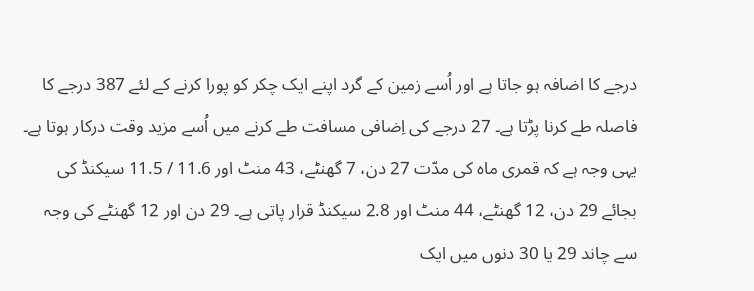درجے کا اضافہ ہو جاتا ہے اور اُسے زمین کے گرد اپنے ایک چکر کو پورا کرنے کے لئے 387 درجے کا فاصلہ طے کرنا پڑتا ہے۔ 27 درجے کی اِضافی مسافت طے کرنے میں اُسے مزید وقت درکار ہوتا ہے۔ یہی وجہ ہے کہ قمری ماہ کی مدّت 27 دن، 7 گھنٹے، 43 منٹ اور 11.6 / 11.5 سیکنڈ کی بجائے 29 دن، 12 گھنٹے، 44 منٹ اور 2.8 سیکنڈ قرار پاتی ہے۔ 29 دن اور 12 گھنٹے کی وجہ سے چاند 29 یا 30 دنوں میں ایک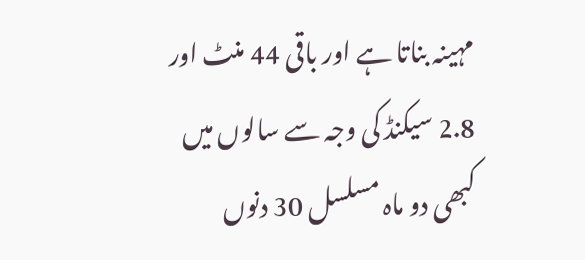مہینہ بناتا ہے اور باقی 44 منٹ اور 2.8 سیکنڈ کی وجہ سے سالوں میں کبھی دو ماہ مسلسل 30 دنوں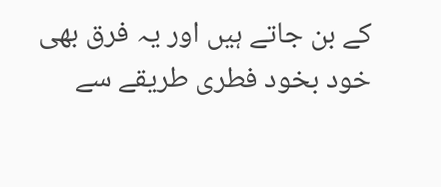کے بن جاتے ہیں اور یہ فرق بھی خود بخود فطری طریقے سے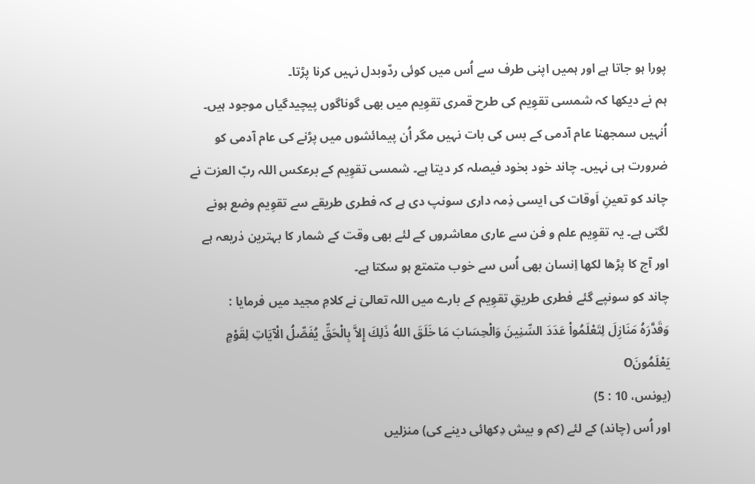پورا ہو جاتا ہے اور ہمیں اپنی طرف سے اُس میں کوئی ردّوبدل نہیں کرنا پڑتا۔
ہم نے دیکھا کہ شمسی تقوِیم کی طرح قمری تقوِیم میں بھی گوناگوں پیچیدگیاں موجود ہیں۔ اُنہیں سمجھنا عام آدمی کے بس کی بات نہیں مگر اُن پیمائشوں میں پڑنے کی عام آدمی کو ضرورت ہی نہیں۔ چاند خود بخود فیصلہ کر دیتا ہے۔ شمسی تقوِیم کے برعکس اللہ ربّ العزت نے چاند کو تعینِ اَوقات کی ایسی ذِمہ داری سونپ دی ہے کہ فطری طریقے سے تقوِیم وضع ہونے لگتی ہے۔ یہ تقوِیم علم و فن سے عاری معاشروں کے لئے بھی وقت کے شمار کا بہترین ذریعہ ہے اور آج کا پڑھا لکھا اِنسان بھی اُس سے خوب متمتع ہو سکتا ہے۔
چاند کو سونپے گئے فطری طریقِ تقوِیم کے بارے میں اللہ تعالیٰ نے کلامِ مجید میں فرمایا :
وَقَدَّرَهُ مَنَازِلَ لِتَعْلَمُواْ عَدَدَ السِّنِينَ وَالْحِسَابَ مَا خَلَقَ اللهُ ذَلِكَ إِلاَّ بِالْحَقِّ يُفَصِّلُ الْآيَاتِ لِقَوْمٍ يَعْلَمُونَO
(يونس، 10 : 5)
اور اُس (چاند) کے لئے (کم و بیش دِکھائی دینے کی) منزلیں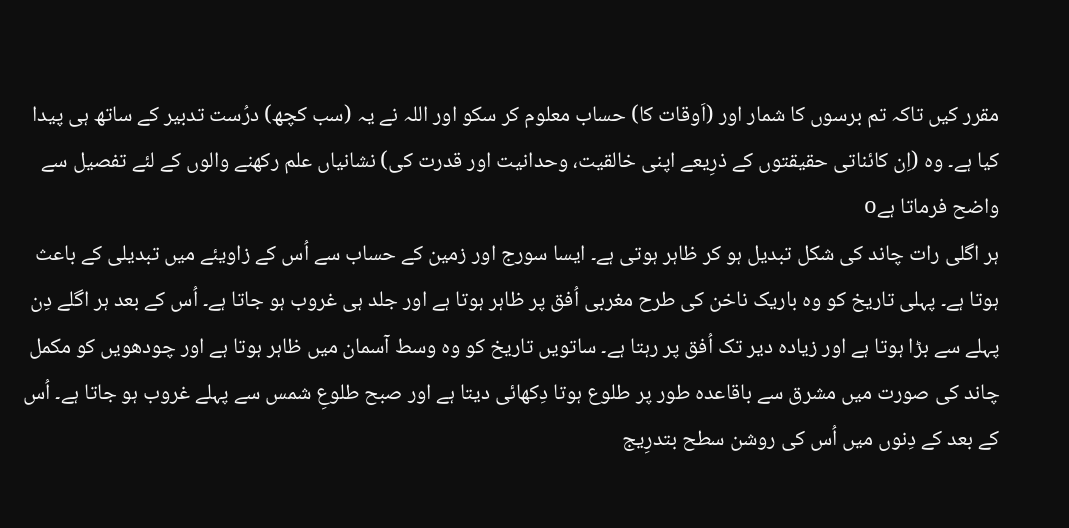مقرر کیں تاکہ تم برسوں کا شمار اور (اَوقات کا) حساب معلوم کر سکو اور اللہ نے یہ (سب کچھ) درُست تدبیر کے ساتھ ہی پیدا کیا ہے۔ وہ (اِن کائناتی حقیقتوں کے ذرِیعے اپنی خالقیت، وحدانیت اور قدرت کی) نشانیاں علم رکھنے والوں کے لئے تفصیل سے واضح فرماتا ہےo
ہر اگلی رات چاند کی شکل تبدیل ہو کر ظاہر ہوتی ہے۔ ایسا سورج اور زمین کے حساب سے اُس کے زاویئے میں تبدیلی کے باعث ہوتا ہے۔ پہلی تاریخ کو وہ باریک ناخن کی طرح مغربی اُفق پر ظاہر ہوتا ہے اور جلد ہی غروب ہو جاتا ہے۔ اُس کے بعد ہر اگلے دِن پہلے سے بڑا ہوتا ہے اور زیادہ دیر تک اُفق پر رہتا ہے۔ ساتویں تاریخ کو وہ وسط آسمان میں ظاہر ہوتا ہے اور چودھویں کو مکمل چاند کی صورت میں مشرق سے باقاعدہ طور پر طلوع ہوتا دِکھائی دیتا ہے اور صبح طلوعِ شمس سے پہلے غروب ہو جاتا ہے۔ اُس کے بعد کے دِنوں میں اُس کی روشن سطح بتدرِیج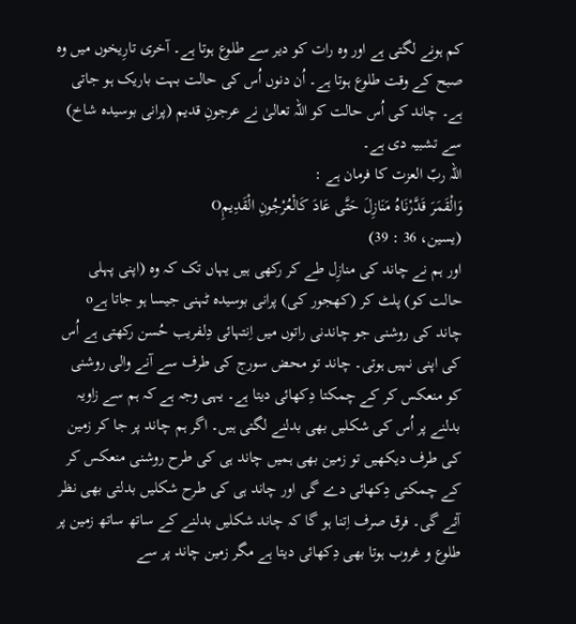کم ہونے لگتی ہے اور وہ رات کو دیر سے طلوع ہوتا ہے۔ آخری تارِیخوں میں وہ صبح کے وقت طلوع ہوتا ہے۔ اُن دنوں اُس کی حالت بہت باریک ہو جاتی ہے۔ چاند کی اُس حالت کو اللہ تعالیٰ نے عرجونِ قدیم (پرانی بوسیدہ شاخ) سے تشبیہ دی ہے۔
اللہ ربّ العزت کا فرمان ہے :
وَالْقَمَرَ قَدَّرْنَاهُ مَنَازِلَ حَتَّى عَادَ كَالْعُرْجُونِ الْقَدِيمِO
(يسين، 36 : 39)
اور ہم نے چاند کی منازِل طے کر رکھی ہیں یہاں تک کہ وہ (اپنی پہلی حالت کو) پلٹ کر (کھجور کی) پرانی بوسیدہ ٹہنی جیسا ہو جاتا ہےo
چاند کی روشنی جو چاندنی راتوں میں اِنتہائی دِلفریب حُسن رکھتی ہے اُس کی اپنی نہیں ہوتی۔ چاند تو محض سورج کی طرف سے آنے والی روشنی کو منعکس کر کے چمکتا دِکھائی دیتا ہے۔ یہی وجہ ہے کہ ہم سے زاویہ بدلنے پر اُس کی شکلیں بھی بدلنے لگتی ہیں۔ اگر ہم چاند پر جا کر زمین کی طرف دیکھیں تو زمین بھی ہمیں چاند ہی کی طرح روشنی منعکس کر کے چمکتی دِکھائی دے گی اور چاند ہی کی طرح شکلیں بدلتی بھی نظر آئے گی۔ فرق صرف اِتنا ہو گا کہ چاند شکلیں بدلنے کے ساتھ ساتھ زمین پر طلوع و غروب ہوتا بھی دِکھائی دیتا ہے مگر زمین چاند پر سے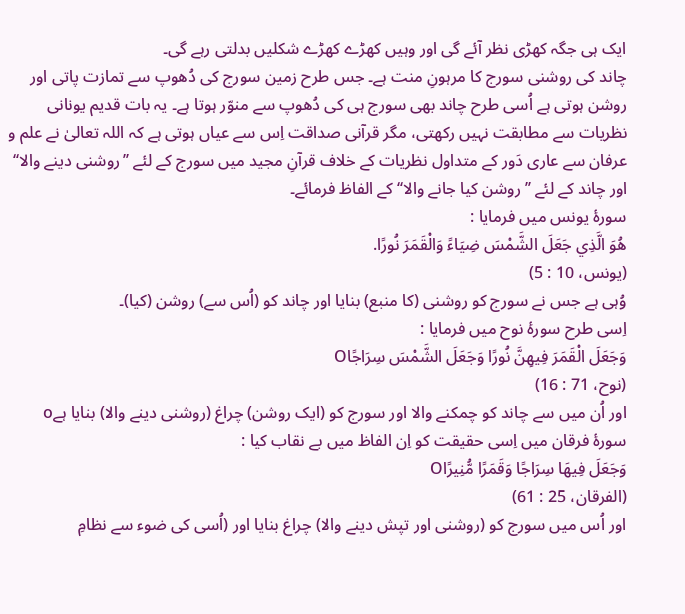ایک ہی جگہ کھڑی نظر آئے گی اور وہیں کھڑے کھڑے شکلیں بدلتی رہے گی۔
چاند کی روشنی سورج کا مرہونِ منت ہے۔ جس طرح زمین سورج کی دُھوپ سے تمازت پاتی اور روشن ہوتی ہے اُسی طرح چاند بھی سورج ہی کی دُھوپ سے منوّر ہوتا ہے۔ یہ بات قدیم یونانی نظریات سے مطابقت نہیں رکھتی، مگر قرآنی صداقت اِس سے عیاں ہوتی ہے کہ اللہ تعالیٰ نے علم و عرفان سے عاری دَور کے متداول نظریات کے خلاف قرآنِ مجید میں سورج کے لئے ’’روشنی دینے والا‘‘ اور چاند کے لئے ’’روشن کیا جانے والا‘‘ کے الفاظ فرمائے۔
سورۂ یونس میں فرمایا :
هُوَ الَّذِي جَعَلَ الشَّمْسَ ضِيَاءً وَالْقَمَرَ نُورًا.
(يونس، 10 : 5)
وُہی ہے جس نے سورج کو روشنی (کا منبع) بنایا اور چاند کو (اُس سے) روشن (کیا)۔
اِسی طرح سورۂ نوح میں فرمایا :
وَجَعَلَ الْقَمَرَ فِيهِنَّ نُورًا وَجَعَلَ الشَّمْسَ سِرَاجًاO
(نوح، 71 : 16)
اور اُن میں سے چاند کو چمکنے والا اور سورج کو (ایک روشن) چراغ (روشنی دینے والا) بنایا ہےo
سورۂ فرقان میں اِسی حقیقت کو اِن الفاظ میں بے نقاب کیا :
وَجَعَلَ فِيهَا سِرَاجًا وَقَمَرًا مُّنِيرًاO
(الفرقان، 25 : 61)
اور اُس میں سورج کو (روشنی اور تپش دینے والا) چراغ بنایا اور (اُسی کی ضوء سے نظامِ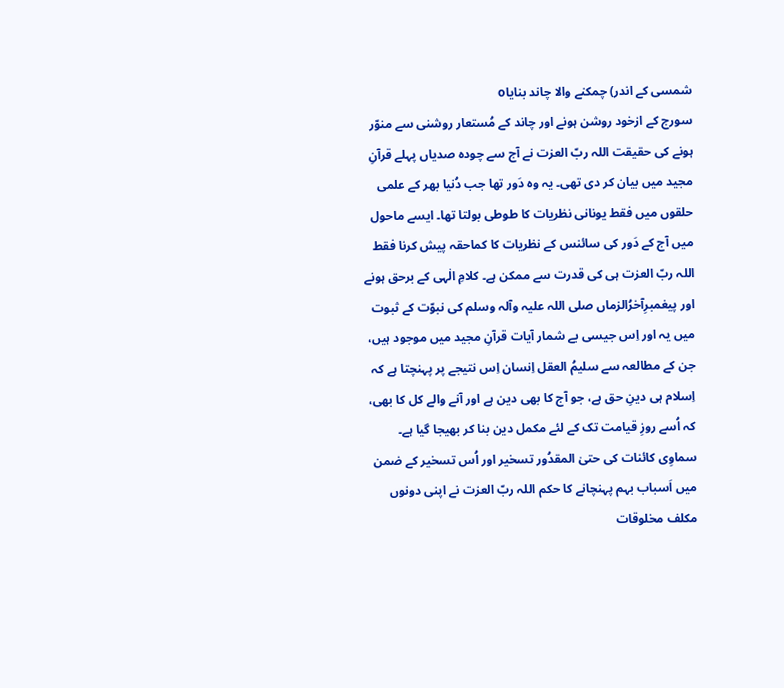شمسی کے اندر) چمکنے والا چاند بنایاo
سورج کے ازخود روشن ہونے اور چاند کے مُستعار روشنی سے منوّر ہونے کی حقیقت اللہ ربّ العزت نے آج سے چودہ صدیاں پہلے قرآنِ مجید میں بیان کر دی تھی۔ یہ وہ دَور تھا جب دُنیا بھر کے علمی حلقوں میں فقط یونانی نظریات کا طوطی بولتا تھا۔ ایسے ماحول میں آج کے دَور کی سائنس کے نظریات کا کماحقہ پیش کرنا فقط اللہ ربّ العزت ہی کی قدرت سے ممکن ہے۔ کلامِ الٰہی کے برحق ہونے اور پیغمبرِآخرُالزماں صلی اللہ علیہ وآلہ وسلم کی نبوّت کے ثبوت میں یہ اور اِس جیسی بے شمار آیات قرآنِ مجید میں موجود ہیں، جن کے مطالعہ سے سلیمُ العقل اِنسان اِس نتیجے پر پہنچتا ہے کہ اِسلام ہی دینِ حق ہے، جو آج کا بھی دین ہے اور آنے والے کل کا بھی، کہ اُسے روزِ قیامت تک کے لئے مکمل دین بنا کر بھیجا گیا ہے۔
سماوِی کائنات کی حتیٰ المقدُور تسخیر اور اُس تسخیر کے ضمن میں اَسباب بہم پہنچانے کا حکم اللہ ربّ العزت نے اپنی دونوں مکلف مخلوقات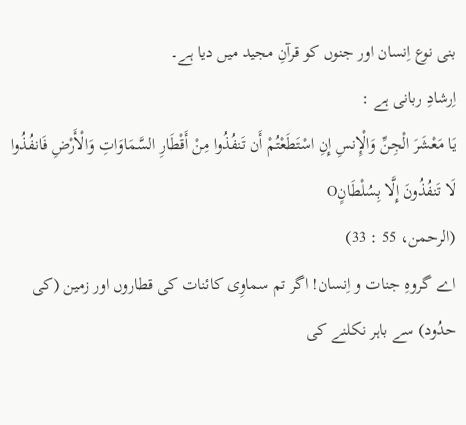بنی نوع اِنسان اور جنوں کو قرآنِ مجید میں دیا ہے۔
اِرشادِ ربانی ہے :
يَا مَعْشَرَ الْجِنِّ وَالْإِنسِ إِنِ اسْتَطَعْتُمْ أَن تَنفُذُوا مِنْ أَقْطَارِ السَّمَاوَاتِ وَالْأَرْضِ فَانفُذُوا لَا تَنفُذُونَ إِلَّا بِسُلْطَانٍO
(الرحمن، 55 : 33)
اے گروہِ جنات و اِنسان! اگر تم سماوِی کائنات کی قطاروں اور زمین (کی حدُود) سے باہر نکلنے کی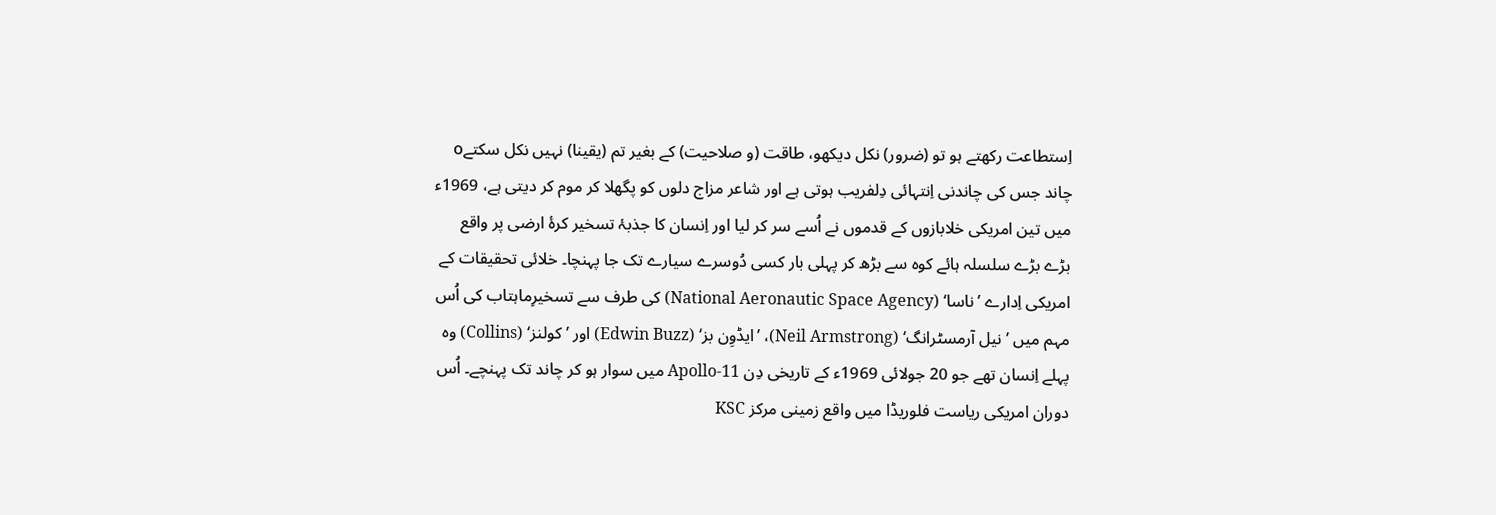اِستطاعت رکھتے ہو تو (ضرور) نکل دیکھو، طاقت (و صلاحیت) کے بغیر تم (یقینا) نہیں نکل سکتےo
چاند جس کی چاندنی اِنتہائی دِلفریب ہوتی ہے اور شاعر مزاج دلوں کو پگھلا کر موم کر دیتی ہے، 1969ء میں تین امریکی خلابازوں کے قدموں نے اُسے سر کر لیا اور اِنسان کا جذبۂ تسخیر کرۂ ارضی پر واقع بڑے بڑے سلسلہ ہائے کوہ سے بڑھ کر پہلی بار کسی دُوسرے سیارے تک جا پہنچا۔ خلائی تحقیقات کے امریکی اِدارے ’ناسا‘ (National Aeronautic Space Agency) کی طرف سے تسخیرِماہتاب کی اُس مہم میں ’نیل آرمسٹرانگ‘ (Neil Armstrong)، ’ایڈوِن بز‘ (Edwin Buzz) اور ’کولنز‘ (Collins) وہ پہلے اِنسان تھے جو 20 جولائی 1969ء کے تاریخی دِن Apollo-11 میں سوار ہو کر چاند تک پہنچے۔ اُس دوران امریکی ریاست فلوریڈا میں واقع زمینی مرکز KSC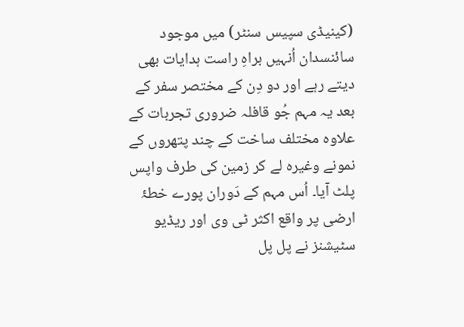(کینیڈی سپیس سنٹر) میں موجود سائنسدان اُنہیں براہِ راست ہدایات بھی دیتے رہے اور دو دِن کے مختصر سفر کے بعد یہ مہم جُو قافلہ ضروری تجربات کے علاوہ مختلف ساخت کے چند پتھروں کے نمونے وغیرہ لے کر زمین کی طرف واپس پلٹ آیا۔ اُس مہم کے دَوران پورے خطۂ ارضی پر واقع اکثر ٹی وی اور ریڈیو سٹیشنز نے پل پل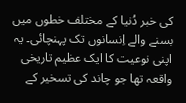کی خبر دُنیا کے مختلف خطوں میں بسنے والے اِنسانوں تک پہنچائی۔ یہ اپنی نوعیت کا ایک عظیم تاریخی واقعہ تھا جو چاند کی تسخیر کے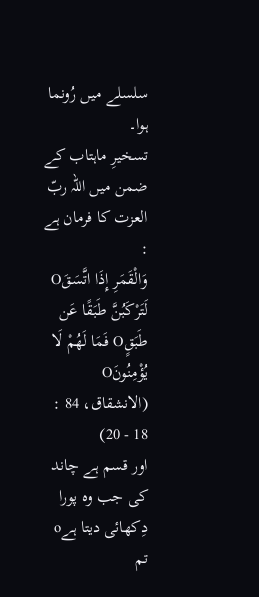سلسلے میں رُونما ہوا۔
تسخیرِ ماہتاب کے ضمن میں اللہ ربّ العزت کا فرمان ہے :
وَالْقَمَرِ إِذَا اتَّسَقَO لَتَرْكَبُنَّ طَبَقًا عَن طَبَقٍO فَمَا لَهُمْ لَا يُؤْمِنُونَO
(الانشقاق، 84 : 18 - 20)
اور قسم ہے چاند کی جب وہ پورا دِکھائی دیتا ہےo تم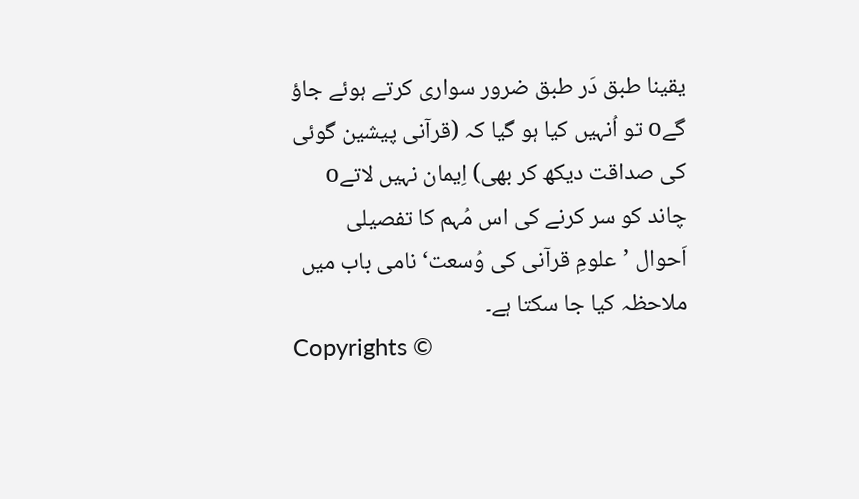یقینا طبق دَر طبق ضرور سواری کرتے ہوئے جاؤ گےo تو اُنہیں کیا ہو گیا کہ (قرآنی پیشین گوئی کی صداقت دیکھ کر بھی) اِیمان نہیں لاتےo
چاند کو سر کرنے کی اس مُہم کا تفصیلی اَحوال ’علومِ قرآنی کی وُسعت‘ نامی باب میں ملاحظہ کیا جا سکتا ہے۔
Copyrights ©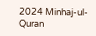2024 Minhaj-ul-Quran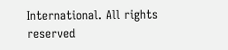International. All rights reserved